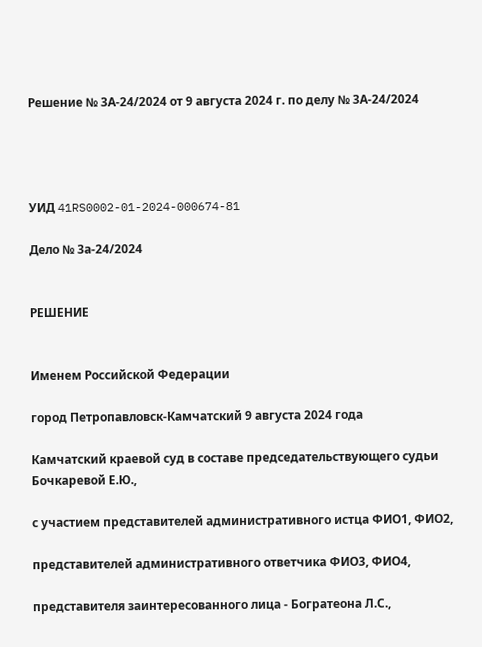Решение № 3А-24/2024 от 9 августа 2024 г. по делу № 3А-24/2024




УИД 41RS0002-01-2024-000674-81

Дело № 3а-24/2024


РЕШЕНИЕ


Именем Российской Федерации

город Петропавловск-Камчатский 9 августа 2024 года

Камчатский краевой суд в составе председательствующего судьи Бочкаревой Е.Ю.,

с участием представителей административного истца ФИО1, ФИО2,

представителей административного ответчика ФИО3, ФИО4,

представителя заинтересованного лица - Богратеона Л.С.,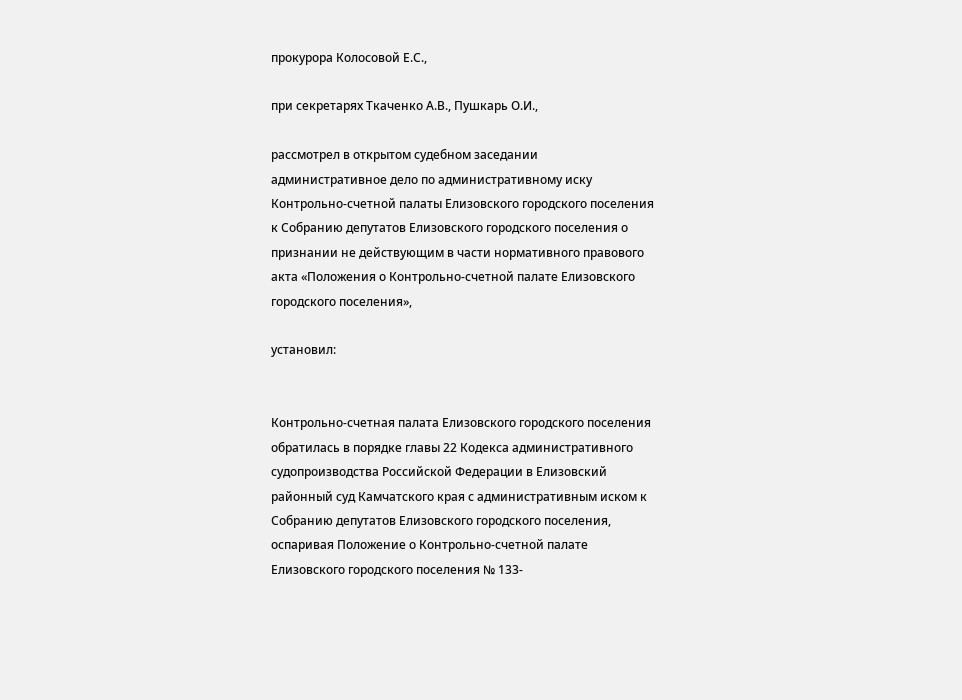прокурора Колосовой Е.С.,

при секретарях Ткаченко А.В., Пушкарь О.И.,

рассмотрел в открытом судебном заседании административное дело по административному иску Контрольно-счетной палаты Елизовского городского поселения к Собранию депутатов Елизовского городского поселения о признании не действующим в части нормативного правового акта «Положения о Контрольно-счетной палате Елизовского городского поселения»,

установил:


Контрольно-счетная палата Елизовского городского поселения обратилась в порядке главы 22 Кодекса административного судопроизводства Российской Федерации в Елизовский районный суд Камчатского края с административным иском к Собранию депутатов Елизовского городского поселения, оспаривая Положение о Контрольно-счетной палате Елизовского городского поселения № 133-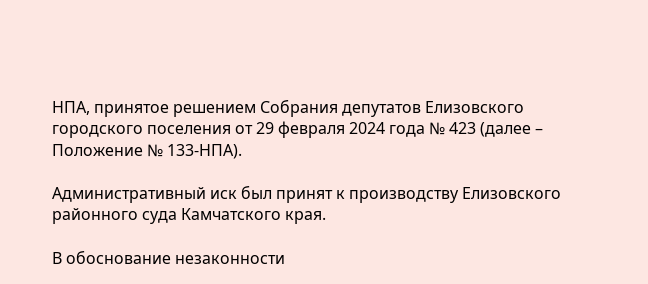НПА, принятое решением Собрания депутатов Елизовского городского поселения от 29 февраля 2024 года № 423 (далее – Положение № 133-НПА).

Административный иск был принят к производству Елизовского районного суда Камчатского края.

В обоснование незаконности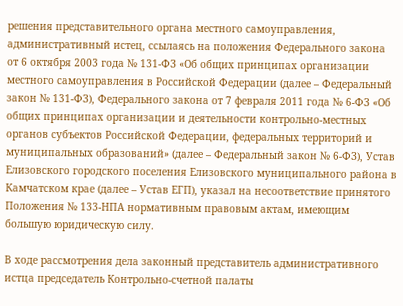решения представительного органа местного самоуправления, административный истец, ссылаясь на положения Федерального закона от 6 октября 2003 года № 131-ФЗ «Об общих принципах организации местного самоуправления в Российской Федерации (далее – Федеральный закон № 131-ФЗ), Федерального закона от 7 февраля 2011 года № 6-ФЗ «Об общих принципах организации и деятельности контрольно-местных органов субъектов Российской Федерации, федеральных территорий и муниципальных образований» (далее – Федеральный закон № 6-ФЗ), Устав Елизовского городского поселения Елизовского муниципального района в Камчатском крае (далее – Устав ЕГП), указал на несоответствие принятого Положения № 133-НПА нормативным правовым актам, имеющим большую юридическую силу.

В ходе рассмотрения дела законный представитель административного истца председатель Контрольно-счетной палаты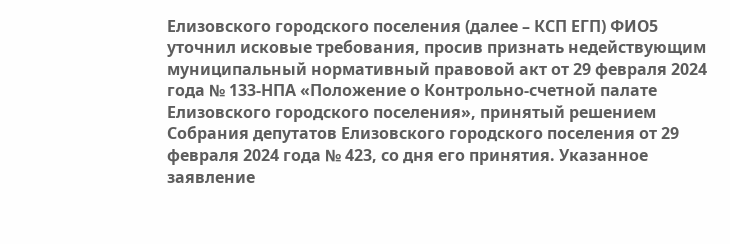Елизовского городского поселения (далее – КСП ЕГП) ФИО5 уточнил исковые требования, просив признать недействующим муниципальный нормативный правовой акт от 29 февраля 2024 года № 133-НПА «Положение о Контрольно-счетной палате Елизовского городского поселения», принятый решением Собрания депутатов Елизовского городского поселения от 29 февраля 2024 года № 423, со дня его принятия. Указанное заявление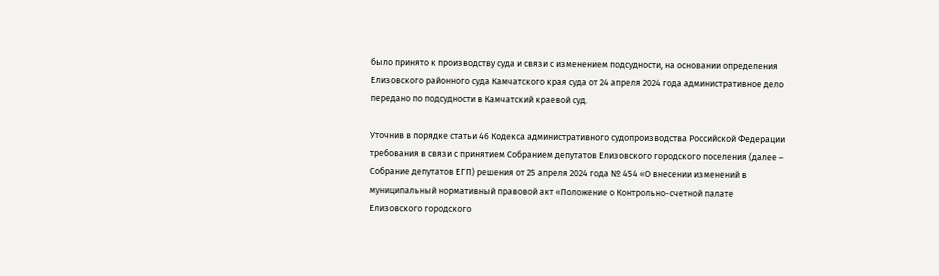было принято к производству суда и связи с изменением подсудности, на основании определения Елизовского районного суда Камчатского края суда от 24 апреля 2024 года административное дело передано по подсудности в Камчатский краевой суд.

Уточнив в порядке статьи 46 Кодекса административного судопроизводства Российской Федерации требования в связи с принятием Собранием депутатов Елизовского городского поселения (далее – Собрание депутатов ЕГП) решения от 25 апреля 2024 года № 454 «О внесении изменений в муниципальный нормативный правовой акт «Положение о Контрольно-счетной палате Елизовского городского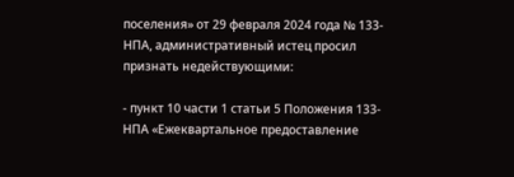поселения» от 29 февраля 2024 года № 133-НПА, административный истец просил признать недействующими:

- пункт 10 части 1 статьи 5 Положения 133-НПА «Ежеквартальное предоставление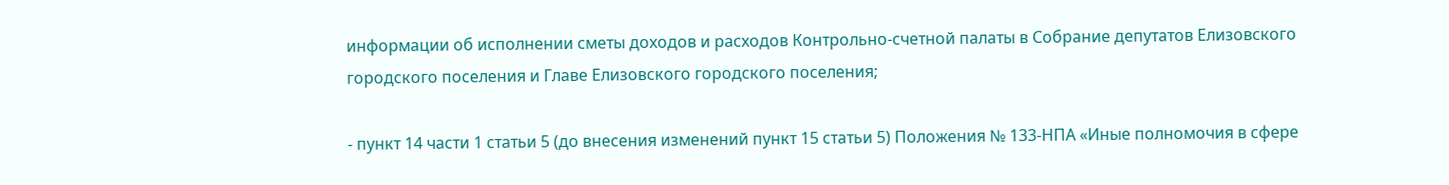информации об исполнении сметы доходов и расходов Контрольно-счетной палаты в Собрание депутатов Елизовского городского поселения и Главе Елизовского городского поселения;

- пункт 14 части 1 статьи 5 (до внесения изменений пункт 15 статьи 5) Положения № 133-НПА «Иные полномочия в сфере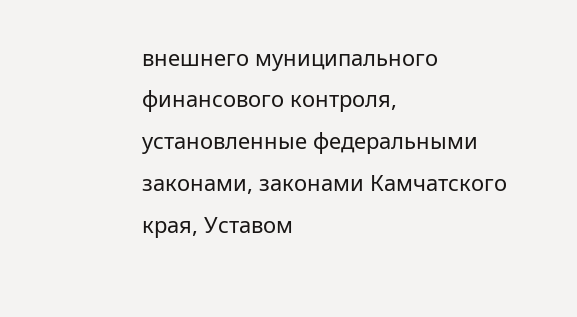внешнего муниципального финансового контроля, установленные федеральными законами, законами Камчатского края, Уставом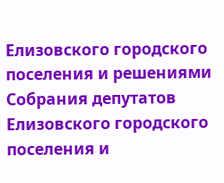Елизовского городского поселения и решениями Собрания депутатов Елизовского городского поселения и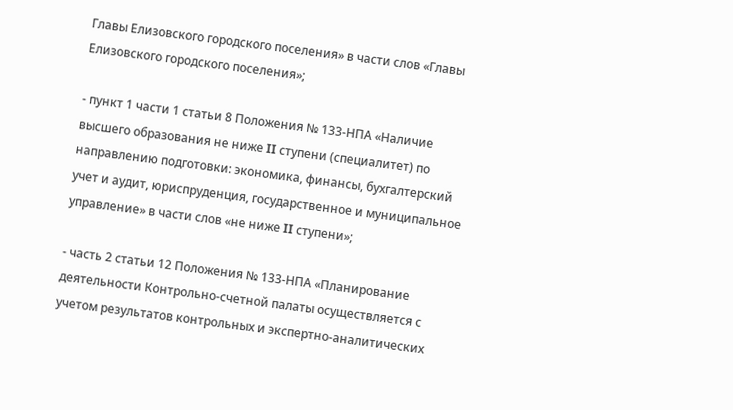Главы Елизовского городского поселения» в части слов «Главы Елизовского городского поселения»;

- пункт 1 части 1 статьи 8 Положения № 133-НПА «Наличие высшего образования не ниже II ступени (специалитет) по направлению подготовки: экономика, финансы, бухгалтерский учет и аудит, юриспруденция, государственное и муниципальное управление» в части слов «не ниже II ступени»;

- часть 2 статьи 12 Положения № 133-НПА «Планирование деятельности Контрольно-счетной палаты осуществляется с учетом результатов контрольных и экспертно-аналитических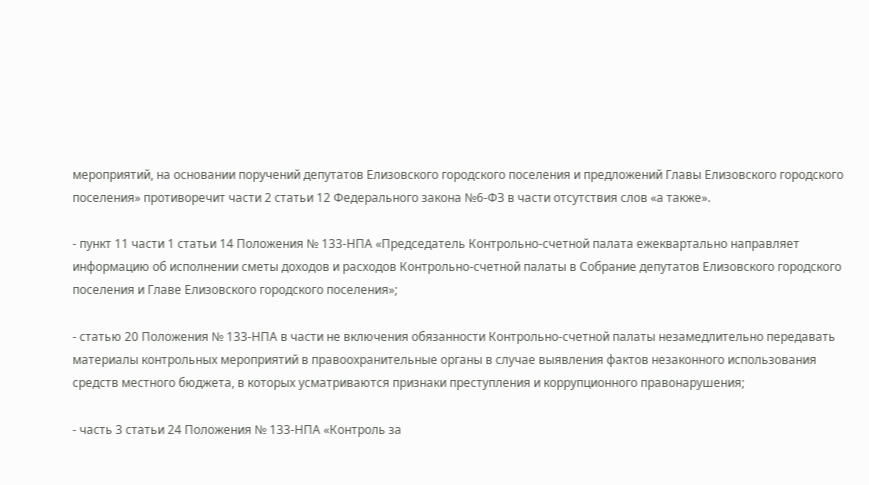мероприятий, на основании поручений депутатов Елизовского городского поселения и предложений Главы Елизовского городского поселения» противоречит части 2 статьи 12 Федерального закона №6-ФЗ в части отсутствия слов «а также».

- пункт 11 части 1 статьи 14 Положения № 133-НПА «Председатель Контрольно-счетной палата ежеквартально направляет информацию об исполнении сметы доходов и расходов Контрольно-счетной палаты в Собрание депутатов Елизовского городского поселения и Главе Елизовского городского поселения»;

- статью 20 Положения № 133-НПА в части не включения обязанности Контрольно-счетной палаты незамедлительно передавать материалы контрольных мероприятий в правоохранительные органы в случае выявления фактов незаконного использования средств местного бюджета, в которых усматриваются признаки преступления и коррупционного правонарушения;

- часть 3 статьи 24 Положения № 133-НПА «Контроль за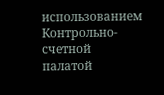использованием Контрольно-счетной палатой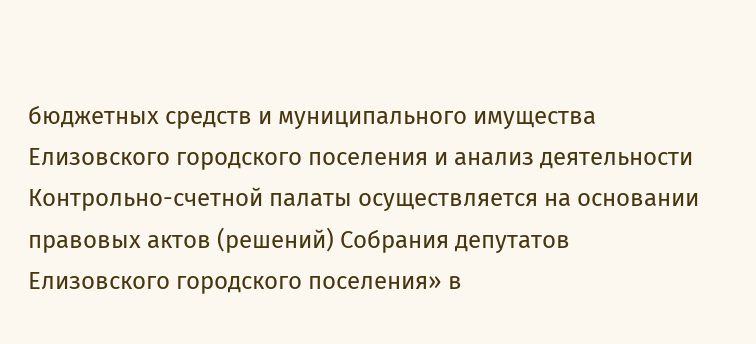бюджетных средств и муниципального имущества Елизовского городского поселения и анализ деятельности Контрольно-счетной палаты осуществляется на основании правовых актов (решений) Собрания депутатов Елизовского городского поселения» в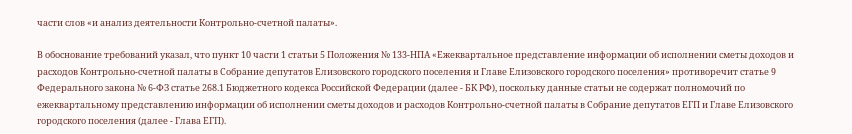части слов «и анализ деятельности Контрольно-счетной палаты».

В обоснование требований указал, что пункт 10 части 1 статьи 5 Положения № 133-НПА «Ежеквартальное представление информации об исполнении сметы доходов и расходов Контрольно-счетной палаты в Собрание депутатов Елизовского городского поселения и Главе Елизовского городского поселения» противоречит статье 9 Федерального закона № 6-ФЗ статье 268.1 Бюджетного кодекса Российской Федерации (далее - БК РФ), поскольку данные статьи не содержат полномочий по ежеквартальному представлению информации об исполнении сметы доходов и расходов Контрольно-счетной палаты в Собрание депутатов ЕГП и Главе Елизовского городского поселения (далее - Глава ЕГП).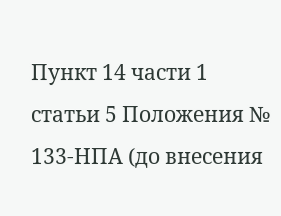Пункт 14 части 1 статьи 5 Положения № 133-НПА (до внесения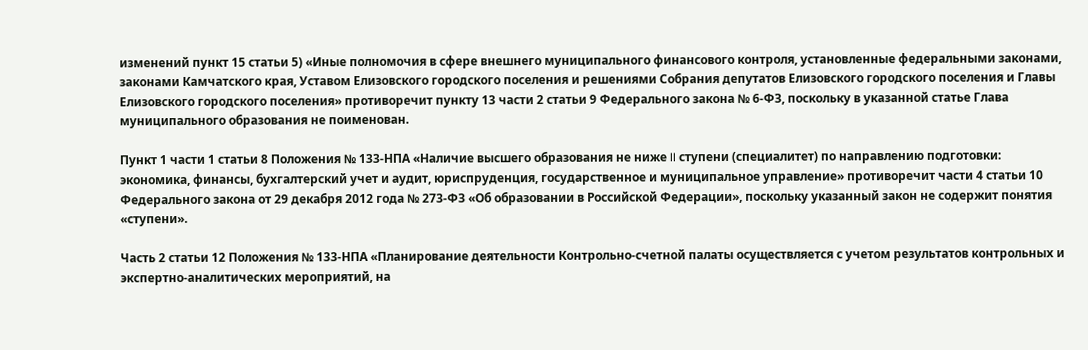изменений пункт 15 статьи 5) «Иные полномочия в сфере внешнего муниципального финансового контроля, установленные федеральными законами, законами Камчатского края, Уставом Елизовского городского поселения и решениями Собрания депутатов Елизовского городского поселения и Главы Елизовского городского поселения» противоречит пункту 13 части 2 статьи 9 Федерального закона № 6-ФЗ, поскольку в указанной статье Глава муниципального образования не поименован.

Пункт 1 части 1 статьи 8 Положения № 133-НПА «Наличие высшего образования не ниже II ступени (специалитет) по направлению подготовки: экономика, финансы, бухгалтерский учет и аудит, юриспруденция, государственное и муниципальное управление» противоречит части 4 статьи 10 Федерального закона от 29 декабря 2012 года № 273-ФЗ «Об образовании в Российской Федерации», поскольку указанный закон не содержит понятия «ступени».

Часть 2 статьи 12 Положения № 133-НПА «Планирование деятельности Контрольно-счетной палаты осуществляется с учетом результатов контрольных и экспертно-аналитических мероприятий, на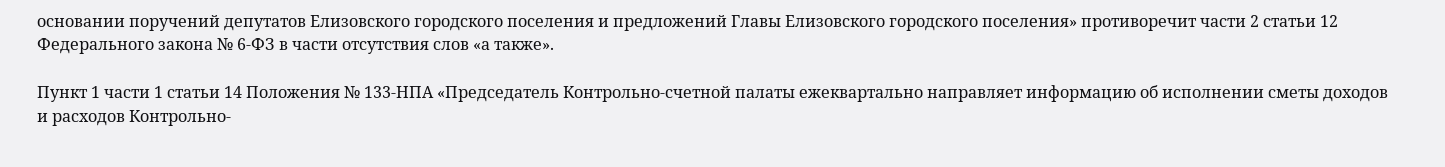основании поручений депутатов Елизовского городского поселения и предложений Главы Елизовского городского поселения» противоречит части 2 статьи 12 Федерального закона № 6-ФЗ в части отсутствия слов «а также».

Пункт 1 части 1 статьи 14 Положения № 133-НПА «Председатель Контрольно-счетной палаты ежеквартально направляет информацию об исполнении сметы доходов и расходов Контрольно-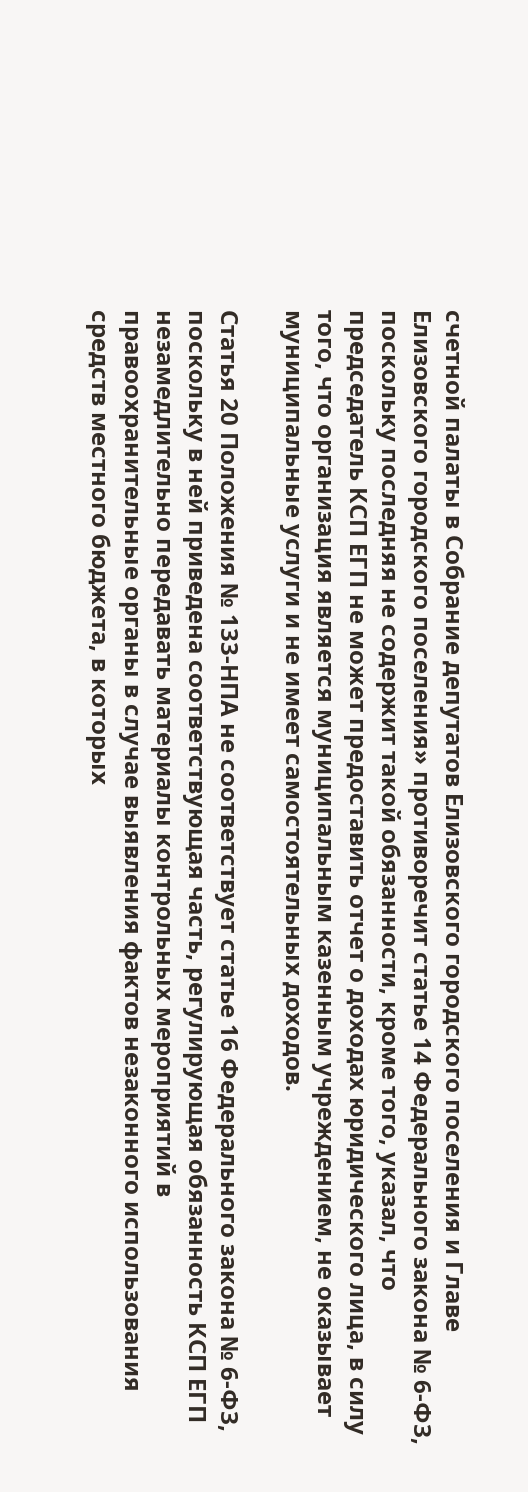счетной палаты в Собрание депутатов Елизовского городского поселения и Главе Елизовского городского поселения» противоречит статье 14 Федерального закона № 6-ФЗ, поскольку последняя не содержит такой обязанности, кроме того, указал, что председатель КСП ЕГП не может предоставить отчет о доходах юридического лица, в силу того, что организация является муниципальным казенным учреждением, не оказывает муниципальные услуги и не имеет самостоятельных доходов.

Статья 20 Положения № 133-НПА не соответствует статье 16 Федерального закона № 6-ФЗ, поскольку в ней приведена соответствующая часть, регулирующая обязанность КСП ЕГП незамедлительно передавать материалы контрольных мероприятий в правоохранительные органы в случае выявления фактов незаконного использования средств местного бюджета, в которых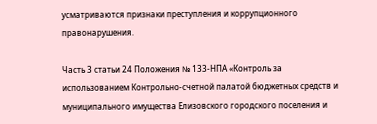усматриваются признаки преступления и коррупционного правонарушения.

Часть 3 статьи 24 Положения № 133-НПА «Контроль за использованием Контрольно-счетной палатой бюджетных средств и муниципального имущества Елизовского городского поселения и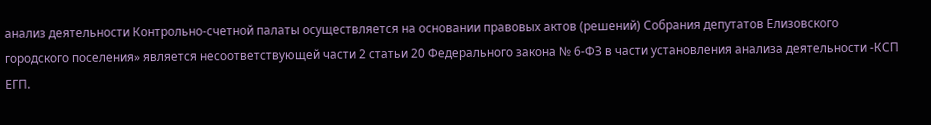анализ деятельности Контрольно-счетной палаты осуществляется на основании правовых актов (решений) Собрания депутатов Елизовского городского поселения» является несоответствующей части 2 статьи 20 Федерального закона № 6-ФЗ в части установления анализа деятельности -КСП ЕГП.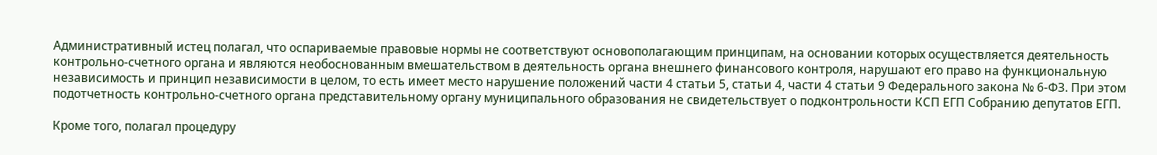Административный истец полагал, что оспариваемые правовые нормы не соответствуют основополагающим принципам, на основании которых осуществляется деятельность контрольно-счетного органа и являются необоснованным вмешательством в деятельность органа внешнего финансового контроля, нарушают его право на функциональную независимость и принцип независимости в целом, то есть имеет место нарушение положений части 4 статьи 5, статьи 4, части 4 статьи 9 Федерального закона № 6-ФЗ. При этом подотчетность контрольно-счетного органа представительному органу муниципального образования не свидетельствует о подконтрольности КСП ЕГП Собранию депутатов ЕГП.

Кроме того, полагал процедуру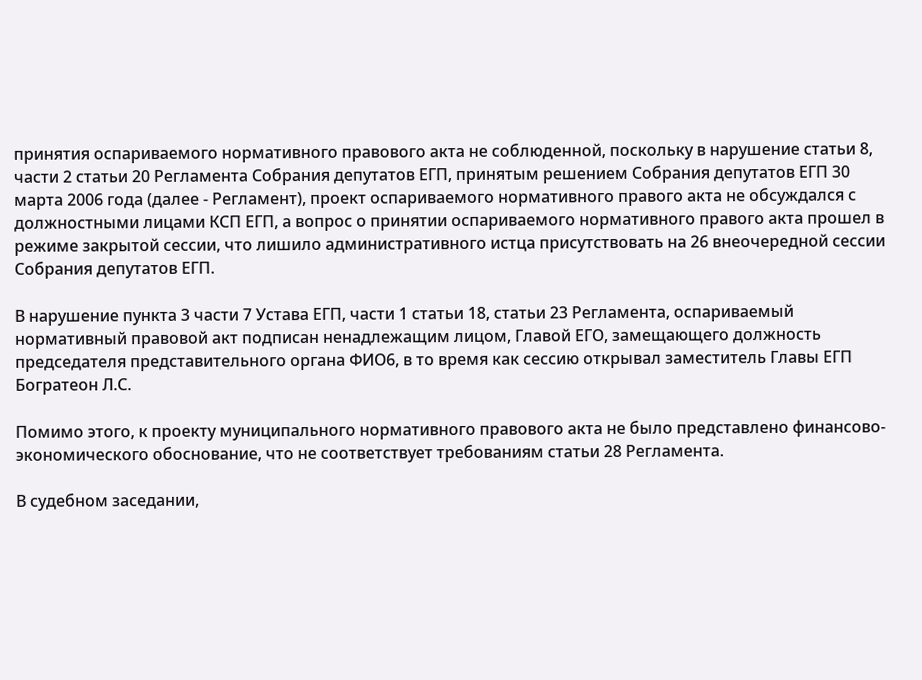принятия оспариваемого нормативного правового акта не соблюденной, поскольку в нарушение статьи 8, части 2 статьи 20 Регламента Собрания депутатов ЕГП, принятым решением Собрания депутатов ЕГП 30 марта 2006 года (далее - Регламент), проект оспариваемого нормативного правого акта не обсуждался с должностными лицами КСП ЕГП, а вопрос о принятии оспариваемого нормативного правого акта прошел в режиме закрытой сессии, что лишило административного истца присутствовать на 26 внеочередной сессии Собрания депутатов ЕГП.

В нарушение пункта 3 части 7 Устава ЕГП, части 1 статьи 18, статьи 23 Регламента, оспариваемый нормативный правовой акт подписан ненадлежащим лицом, Главой ЕГО, замещающего должность председателя представительного органа ФИО6, в то время как сессию открывал заместитель Главы ЕГП Богратеон Л.С.

Помимо этого, к проекту муниципального нормативного правового акта не было представлено финансово-экономического обоснование, что не соответствует требованиям статьи 28 Регламента.

В судебном заседании,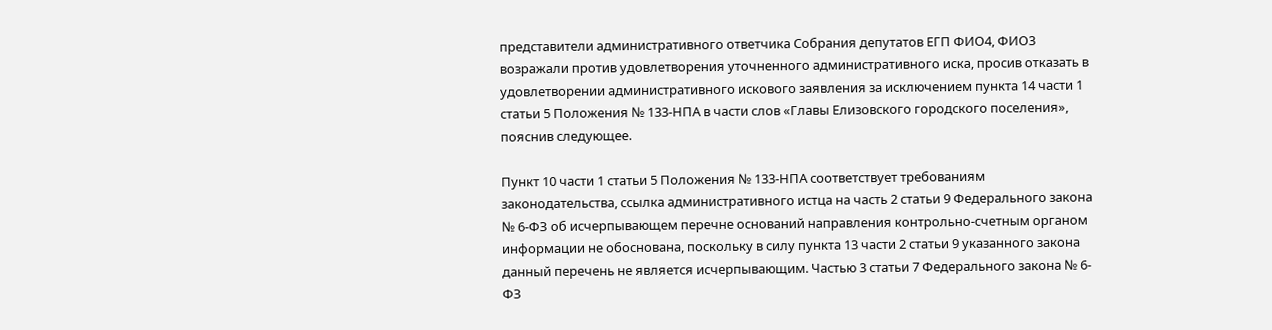представители административного ответчика Собрания депутатов ЕГП ФИО4, ФИО3 возражали против удовлетворения уточненного административного иска, просив отказать в удовлетворении административного искового заявления за исключением пункта 14 части 1 статьи 5 Положения № 133-НПА в части слов «Главы Елизовского городского поселения», пояснив следующее.

Пункт 10 части 1 статьи 5 Положения № 133-НПА соответствует требованиям законодательства, ссылка административного истца на часть 2 статьи 9 Федерального закона № 6-ФЗ об исчерпывающем перечне оснований направления контрольно-счетным органом информации не обоснована, поскольку в силу пункта 13 части 2 статьи 9 указанного закона данный перечень не является исчерпывающим. Частью 3 статьи 7 Федерального закона № 6-ФЗ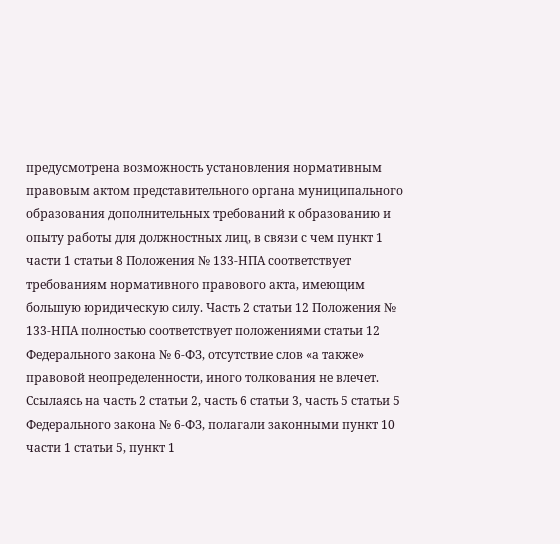предусмотрена возможность установления нормативным правовым актом представительного органа муниципального образования дополнительных требований к образованию и опыту работы для должностных лиц, в связи с чем пункт 1 части 1 статьи 8 Положения № 133-НПА соответствует требованиям нормативного правового акта, имеющим большую юридическую силу. Часть 2 статьи 12 Положения № 133-НПА полностью соответствует положениями статьи 12 Федерального закона № 6-ФЗ, отсутствие слов «а также» правовой неопределенности, иного толкования не влечет. Ссылаясь на часть 2 статьи 2, часть 6 статьи 3, часть 5 статьи 5 Федерального закона № 6-ФЗ, полагали законными пункт 10 части 1 статьи 5, пункт 1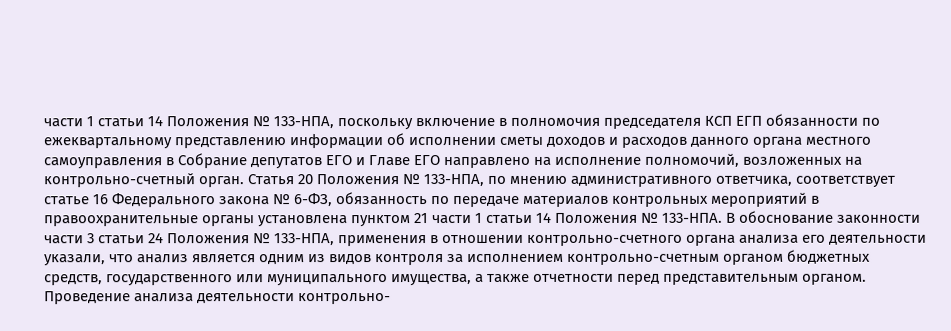части 1 статьи 14 Положения № 133-НПА, поскольку включение в полномочия председателя КСП ЕГП обязанности по ежеквартальному представлению информации об исполнении сметы доходов и расходов данного органа местного самоуправления в Собрание депутатов ЕГО и Главе ЕГО направлено на исполнение полномочий, возложенных на контрольно-счетный орган. Статья 20 Положения № 133-НПА, по мнению административного ответчика, соответствует статье 16 Федерального закона № 6-ФЗ, обязанность по передаче материалов контрольных мероприятий в правоохранительные органы установлена пунктом 21 части 1 статьи 14 Положения № 133-НПА. В обоснование законности части 3 статьи 24 Положения № 133-НПА, применения в отношении контрольно-счетного органа анализа его деятельности указали, что анализ является одним из видов контроля за исполнением контрольно-счетным органом бюджетных средств, государственного или муниципального имущества, а также отчетности перед представительным органом. Проведение анализа деятельности контрольно-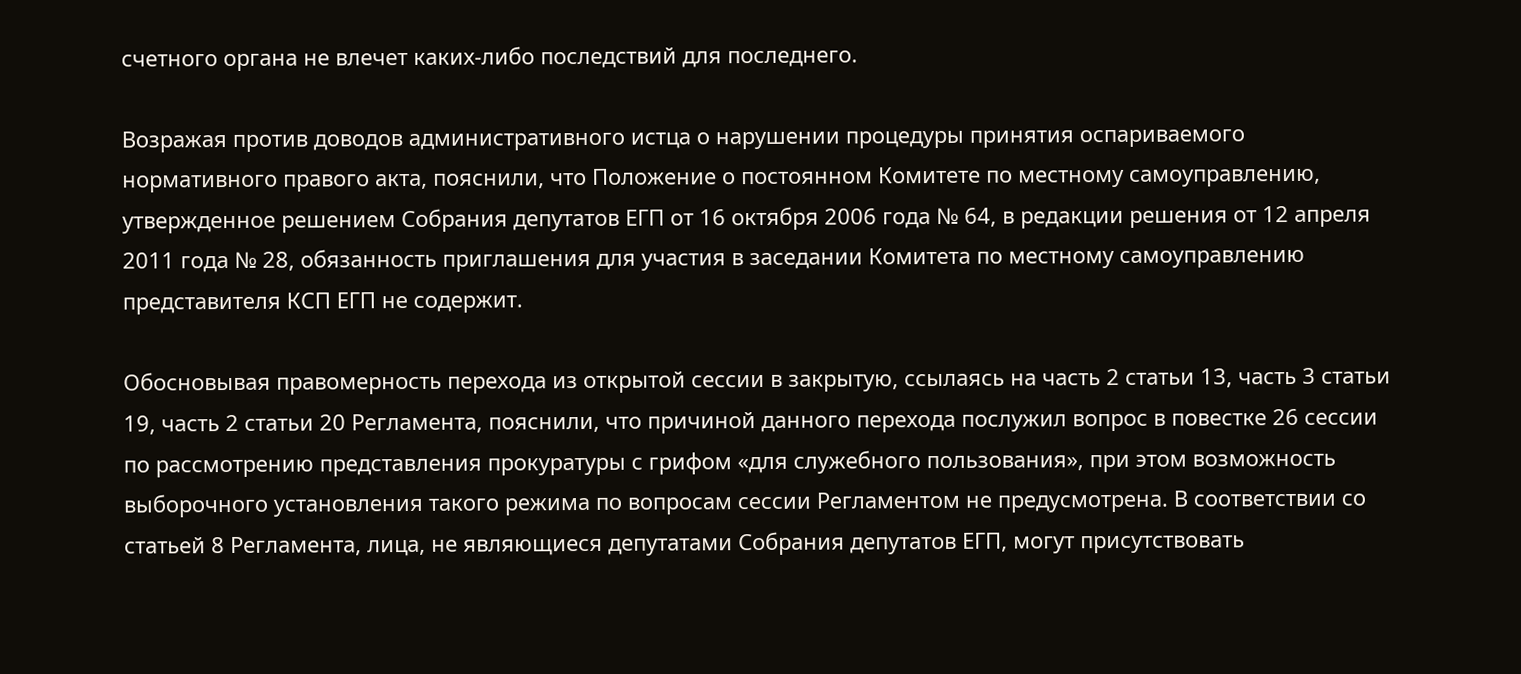счетного органа не влечет каких-либо последствий для последнего.

Возражая против доводов административного истца о нарушении процедуры принятия оспариваемого нормативного правого акта, пояснили, что Положение о постоянном Комитете по местному самоуправлению, утвержденное решением Собрания депутатов ЕГП от 16 октября 2006 года № 64, в редакции решения от 12 апреля 2011 года № 28, обязанность приглашения для участия в заседании Комитета по местному самоуправлению представителя КСП ЕГП не содержит.

Обосновывая правомерность перехода из открытой сессии в закрытую, ссылаясь на часть 2 статьи 13, часть 3 статьи 19, часть 2 статьи 20 Регламента, пояснили, что причиной данного перехода послужил вопрос в повестке 26 сессии по рассмотрению представления прокуратуры с грифом «для служебного пользования», при этом возможность выборочного установления такого режима по вопросам сессии Регламентом не предусмотрена. В соответствии со статьей 8 Регламента, лица, не являющиеся депутатами Собрания депутатов ЕГП, могут присутствовать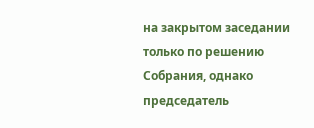на закрытом заседании только по решению Собрания, однако председатель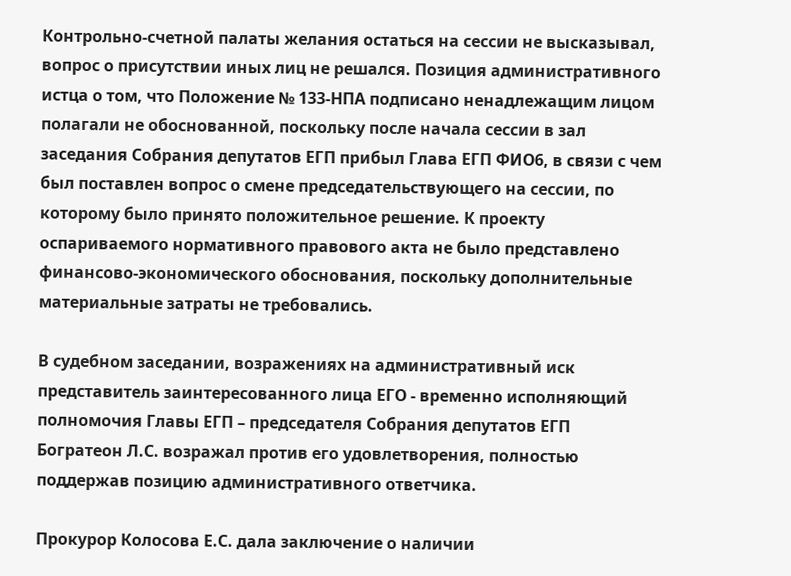Контрольно-счетной палаты желания остаться на сессии не высказывал, вопрос о присутствии иных лиц не решался. Позиция административного истца о том, что Положение № 133-НПА подписано ненадлежащим лицом полагали не обоснованной, поскольку после начала сессии в зал заседания Собрания депутатов ЕГП прибыл Глава ЕГП ФИО6, в связи с чем был поставлен вопрос о смене председательствующего на сессии, по которому было принято положительное решение. К проекту оспариваемого нормативного правового акта не было представлено финансово-экономического обоснования, поскольку дополнительные материальные затраты не требовались.

В судебном заседании, возражениях на административный иск представитель заинтересованного лица ЕГО - временно исполняющий полномочия Главы ЕГП – председателя Собрания депутатов ЕГП Богратеон Л.С. возражал против его удовлетворения, полностью поддержав позицию административного ответчика.

Прокурор Колосова Е.С. дала заключение о наличии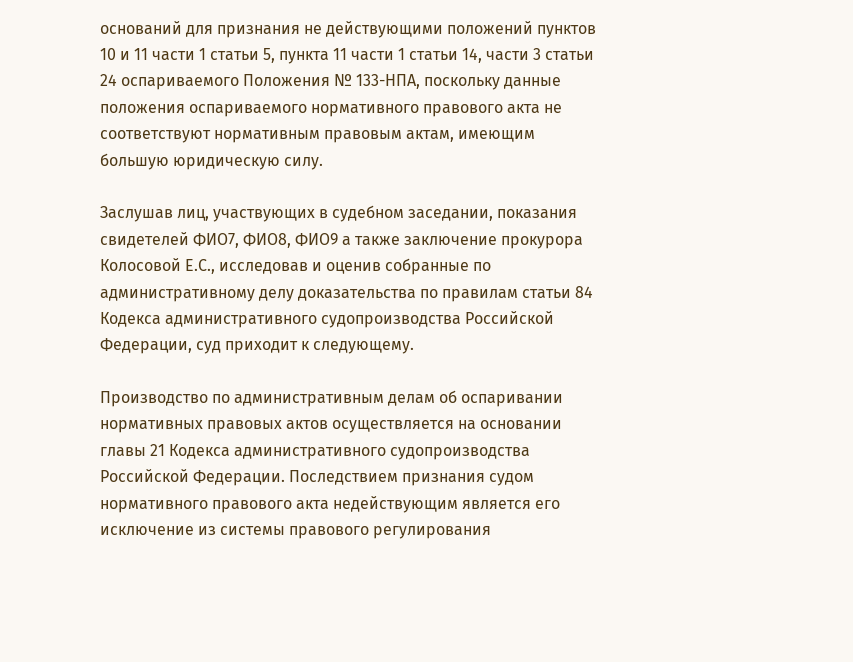оснований для признания не действующими положений пунктов 10 и 11 части 1 статьи 5, пункта 11 части 1 статьи 14, части 3 статьи 24 оспариваемого Положения № 133-НПА, поскольку данные положения оспариваемого нормативного правового акта не соответствуют нормативным правовым актам, имеющим большую юридическую силу.

Заслушав лиц, участвующих в судебном заседании, показания свидетелей ФИО7, ФИО8, ФИО9 а также заключение прокурора Колосовой Е.С., исследовав и оценив собранные по административному делу доказательства по правилам статьи 84 Кодекса административного судопроизводства Российской Федерации, суд приходит к следующему.

Производство по административным делам об оспаривании нормативных правовых актов осуществляется на основании главы 21 Кодекса административного судопроизводства Российской Федерации. Последствием признания судом нормативного правового акта недействующим является его исключение из системы правового регулирования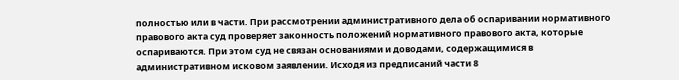полностью или в части. При рассмотрении административного дела об оспаривании нормативного правового акта суд проверяет законность положений нормативного правового акта, которые оспариваются. При этом суд не связан основаниями и доводами, содержащимися в административном исковом заявлении. Исходя из предписаний части 8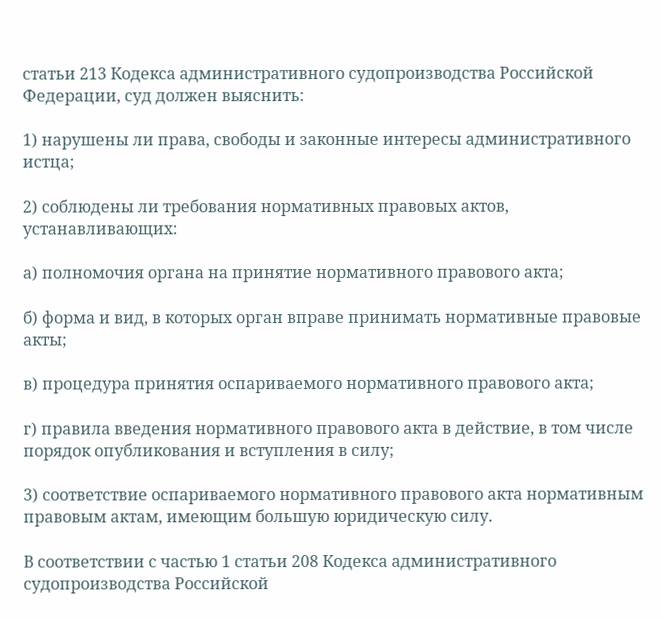статьи 213 Кодекса административного судопроизводства Российской Федерации, суд должен выяснить:

1) нарушены ли права, свободы и законные интересы административного истца;

2) соблюдены ли требования нормативных правовых актов, устанавливающих:

а) полномочия органа на принятие нормативного правового акта;

б) форма и вид, в которых орган вправе принимать нормативные правовые акты;

в) процедура принятия оспариваемого нормативного правового акта;

г) правила введения нормативного правового акта в действие, в том числе порядок опубликования и вступления в силу;

3) соответствие оспариваемого нормативного правового акта нормативным правовым актам, имеющим большую юридическую силу.

В соответствии с частью 1 статьи 208 Кодекса административного судопроизводства Российской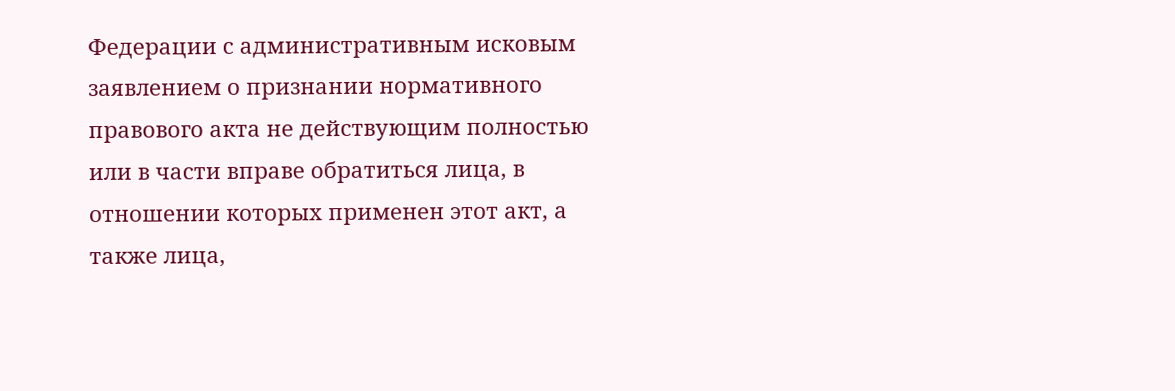Федерации с административным исковым заявлением о признании нормативного правового акта не действующим полностью или в части вправе обратиться лица, в отношении которых применен этот акт, а также лица,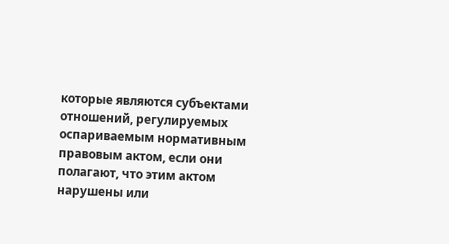которые являются субъектами отношений, регулируемых оспариваемым нормативным правовым актом, если они полагают, что этим актом нарушены или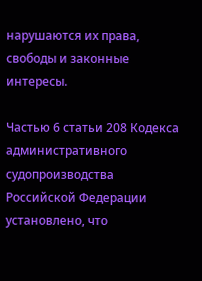нарушаются их права, свободы и законные интересы.

Частью 6 статьи 208 Кодекса административного судопроизводства Российской Федерации установлено, что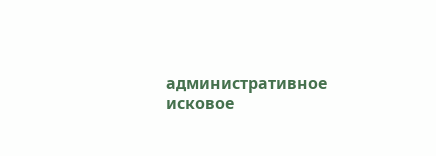административное исковое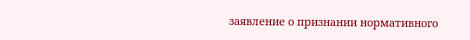заявление о признании нормативного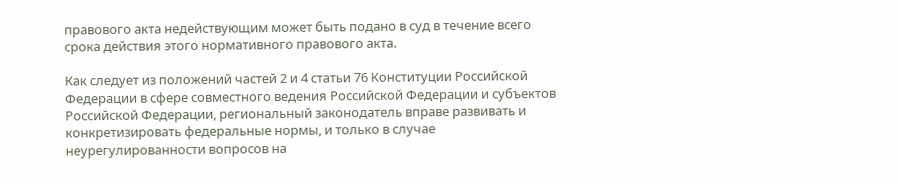правового акта недействующим может быть подано в суд в течение всего срока действия этого нормативного правового акта.

Как следует из положений частей 2 и 4 статьи 76 Конституции Российской Федерации в сфере совместного ведения Российской Федерации и субъектов Российской Федерации, региональный законодатель вправе развивать и конкретизировать федеральные нормы, и только в случае неурегулированности вопросов на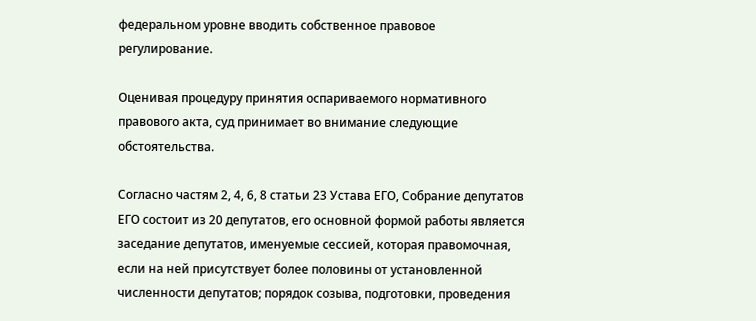федеральном уровне вводить собственное правовое регулирование.

Оценивая процедуру принятия оспариваемого нормативного правового акта, суд принимает во внимание следующие обстоятельства.

Согласно частям 2, 4, 6, 8 статьи 23 Устава ЕГО, Собрание депутатов ЕГО состоит из 20 депутатов, его основной формой работы является заседание депутатов, именуемые сессией, которая правомочная, если на ней присутствует более половины от установленной численности депутатов; порядок созыва, подготовки, проведения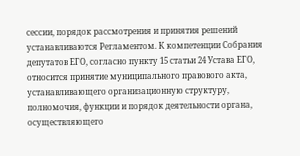сессии, порядок рассмотрения и принятия решений устанавливаются Регламентом. К компетенции Собрания депутатов ЕГО, согласно пункту 15 статьи 24 Устава ЕГО, относится принятие муниципального правового акта, устанавливающего организационную структуру, полномочия, функции и порядок деятельности органа, осуществляющего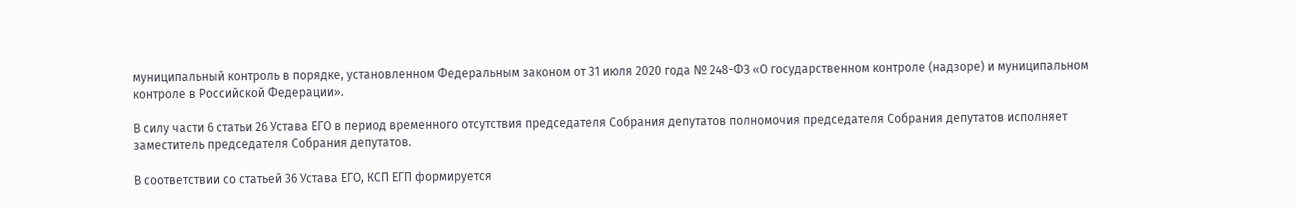муниципальный контроль в порядке, установленном Федеральным законом от 31 июля 2020 года № 248-ФЗ «О государственном контроле (надзоре) и муниципальном контроле в Российской Федерации».

В силу части 6 статьи 26 Устава ЕГО в период временного отсутствия председателя Собрания депутатов полномочия председателя Собрания депутатов исполняет заместитель председателя Собрания депутатов.

В соответствии со статьей 36 Устава ЕГО, КСП ЕГП формируется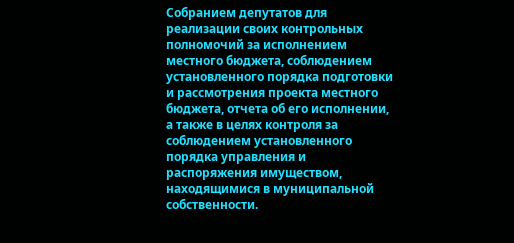Собранием депутатов для реализации своих контрольных полномочий за исполнением местного бюджета, соблюдением установленного порядка подготовки и рассмотрения проекта местного бюджета, отчета об его исполнении, а также в целях контроля за соблюдением установленного порядка управления и распоряжения имуществом, находящимися в муниципальной собственности.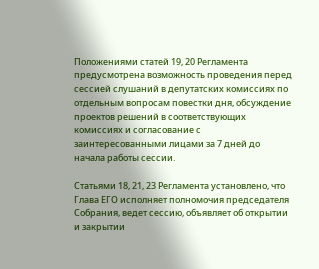Положениями статей 19, 20 Регламента предусмотрена возможность проведения перед сессией слушаний в депутатских комиссиях по отдельным вопросам повестки дня, обсуждение проектов решений в соответствующих комиссиях и согласование с заинтересованными лицами за 7 дней до начала работы сессии.

Статьями 18, 21, 23 Регламента установлено, что Глава ЕГО исполняет полномочия председателя Собрания, ведет сессию, объявляет об открытии и закрытии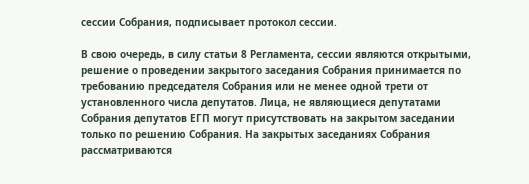сессии Собрания, подписывает протокол сессии.

В свою очередь, в силу статьи 8 Регламента, сессии являются открытыми, решение о проведении закрытого заседания Собрания принимается по требованию председателя Собрания или не менее одной трети от установленного числа депутатов. Лица, не являющиеся депутатами Собрания депутатов ЕГП могут присутствовать на закрытом заседании только по решению Собрания. На закрытых заседаниях Собрания рассматриваются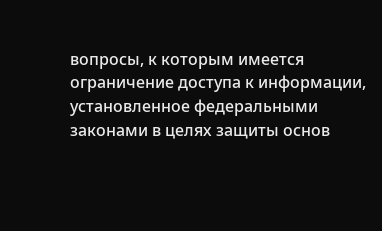вопросы, к которым имеется ограничение доступа к информации, установленное федеральными законами в целях защиты основ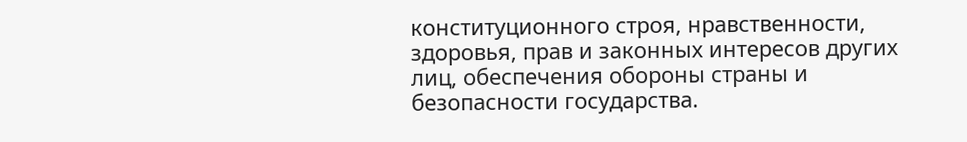конституционного строя, нравственности, здоровья, прав и законных интересов других лиц, обеспечения обороны страны и безопасности государства.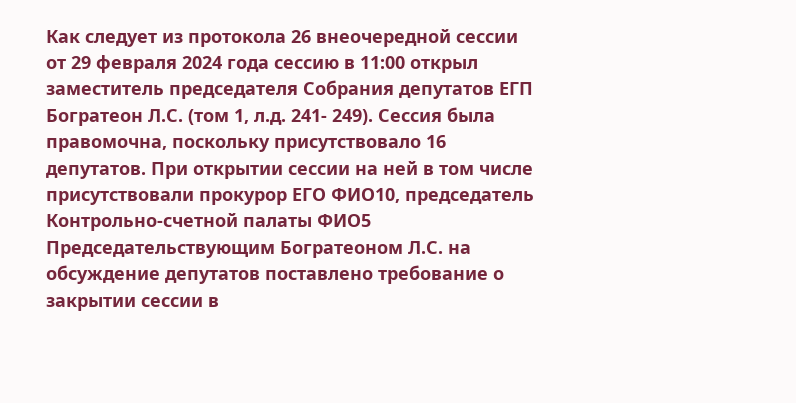Как следует из протокола 26 внеочередной сессии от 29 февраля 2024 года сессию в 11:00 открыл заместитель председателя Собрания депутатов ЕГП Богратеон Л.С. (том 1, л.д. 241- 249). Сессия была правомочна, поскольку присутствовало 16 депутатов. При открытии сессии на ней в том числе присутствовали прокурор ЕГО ФИО10, председатель Контрольно-счетной палаты ФИО5 Председательствующим Богратеоном Л.С. на обсуждение депутатов поставлено требование о закрытии сессии в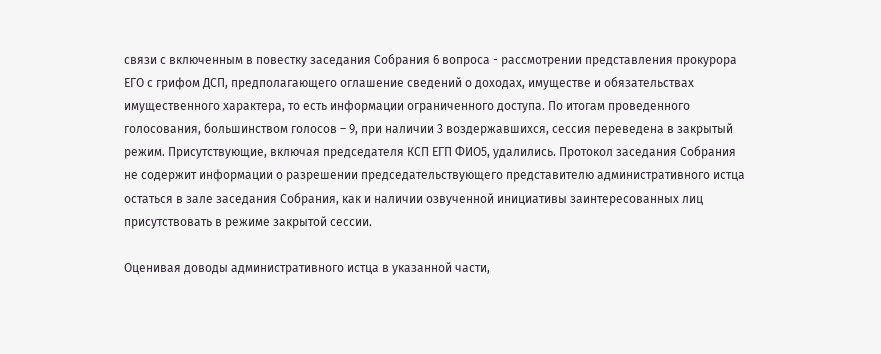связи с включенным в повестку заседания Собрания 6 вопроса - рассмотрении представления прокурора ЕГО с грифом ДСП, предполагающего оглашение сведений о доходах, имуществе и обязательствах имущественного характера, то есть информации ограниченного доступа. По итогам проведенного голосования, большинством голосов – 9, при наличии 3 воздержавшихся, сессия переведена в закрытый режим. Присутствующие, включая председателя КСП ЕГП ФИО5, удалились. Протокол заседания Собрания не содержит информации о разрешении председательствующего представителю административного истца остаться в зале заседания Собрания, как и наличии озвученной инициативы заинтересованных лиц присутствовать в режиме закрытой сессии.

Оценивая доводы административного истца в указанной части,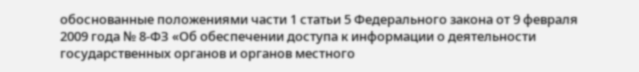обоснованные положениями части 1 статьи 5 Федерального закона от 9 февраля 2009 года № 8-ФЗ «Об обеспечении доступа к информации о деятельности государственных органов и органов местного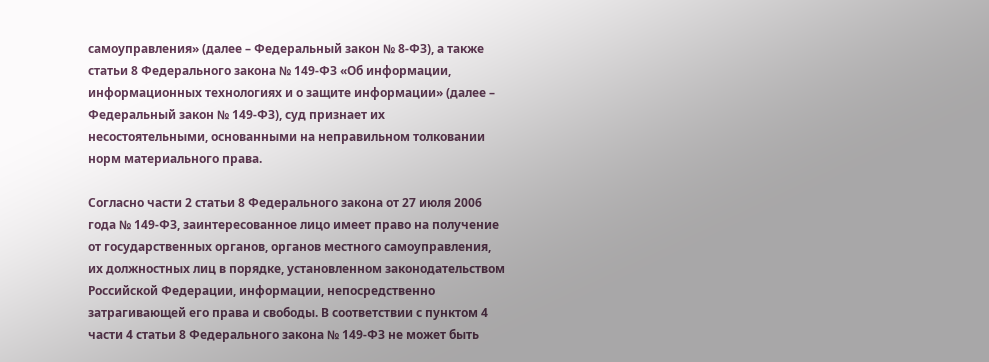самоуправления» (далее – Федеральный закон № 8-ФЗ), а также статьи 8 Федерального закона № 149-ФЗ «Об информации, информационных технологиях и о защите информации» (далее – Федеральный закон № 149-ФЗ), суд признает их несостоятельными, основанными на неправильном толковании норм материального права.

Согласно части 2 статьи 8 Федерального закона от 27 июля 2006 года № 149-ФЗ, заинтересованное лицо имеет право на получение от государственных органов, органов местного самоуправления, их должностных лиц в порядке, установленном законодательством Российской Федерации, информации, непосредственно затрагивающей его права и свободы. В соответствии с пунктом 4 части 4 статьи 8 Федерального закона № 149-ФЗ не может быть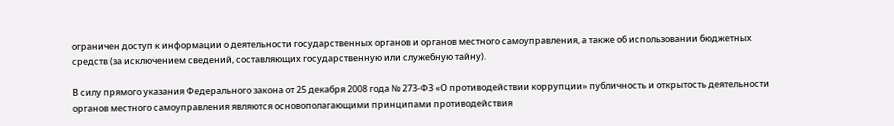ограничен доступ к информации о деятельности государственных органов и органов местного самоуправления, а также об использовании бюджетных средств (за исключением сведений, составляющих государственную или служебную тайну).

В силу прямого указания Федерального закона от 25 декабря 2008 года № 273-ФЗ «О противодействии коррупции» публичность и открытость деятельности органов местного самоуправления являются основополагающими принципами противодействия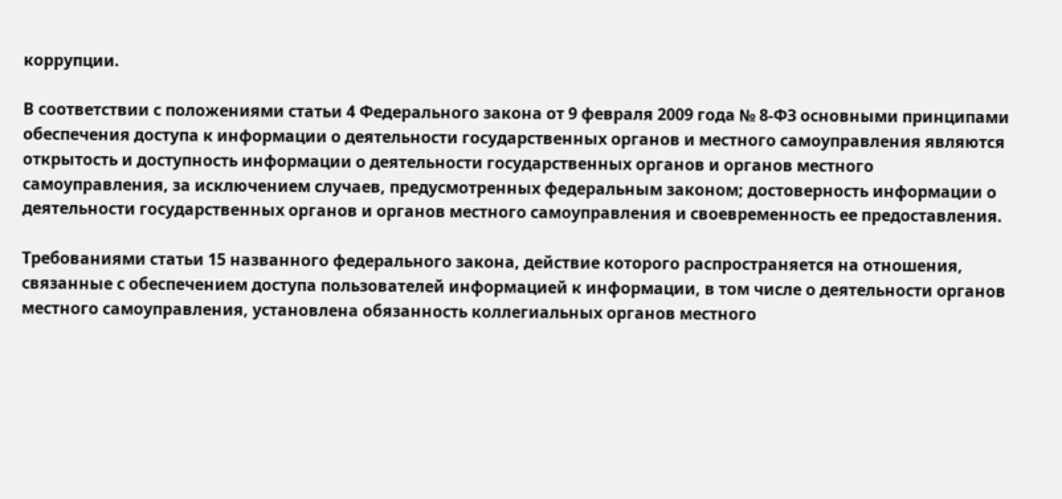коррупции.

В соответствии с положениями статьи 4 Федерального закона от 9 февраля 2009 года № 8-ФЗ основными принципами обеспечения доступа к информации о деятельности государственных органов и местного самоуправления являются открытость и доступность информации о деятельности государственных органов и органов местного самоуправления, за исключением случаев, предусмотренных федеральным законом; достоверность информации о деятельности государственных органов и органов местного самоуправления и своевременность ее предоставления.

Требованиями статьи 15 названного федерального закона, действие которого распространяется на отношения, связанные с обеспечением доступа пользователей информацией к информации, в том числе о деятельности органов местного самоуправления, установлена обязанность коллегиальных органов местного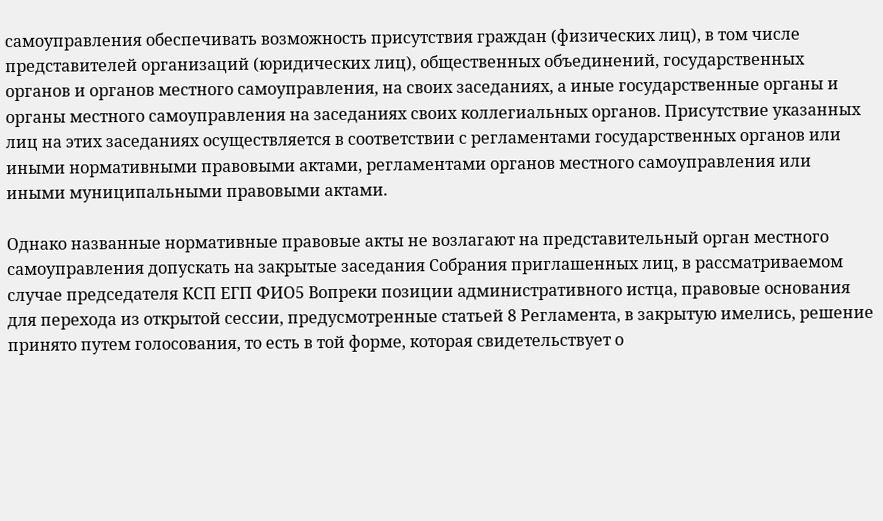самоуправления обеспечивать возможность присутствия граждан (физических лиц), в том числе представителей организаций (юридических лиц), общественных объединений, государственных органов и органов местного самоуправления, на своих заседаниях, а иные государственные органы и органы местного самоуправления на заседаниях своих коллегиальных органов. Присутствие указанных лиц на этих заседаниях осуществляется в соответствии с регламентами государственных органов или иными нормативными правовыми актами, регламентами органов местного самоуправления или иными муниципальными правовыми актами.

Однако названные нормативные правовые акты не возлагают на представительный орган местного самоуправления допускать на закрытые заседания Собрания приглашенных лиц, в рассматриваемом случае председателя КСП ЕГП ФИО5 Вопреки позиции административного истца, правовые основания для перехода из открытой сессии, предусмотренные статьей 8 Регламента, в закрытую имелись, решение принято путем голосования, то есть в той форме, которая свидетельствует о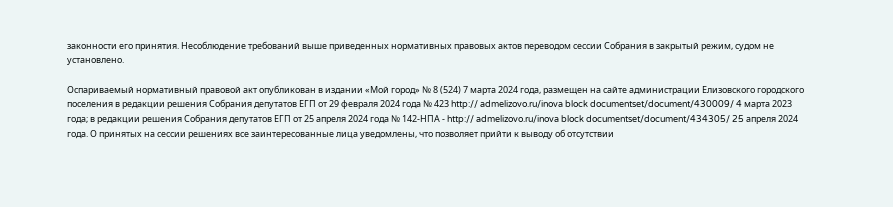законности его принятия. Несоблюдение требований выше приведенных нормативных правовых актов переводом сессии Собрания в закрытый режим, судом не установлено.

Оспариваемый нормативный правовой акт опубликован в издании «Мой город» № 8 (524) 7 марта 2024 года, размещен на сайте администрации Елизовского городского поселения в редакции решения Собрания депутатов ЕГП от 29 февраля 2024 года № 423 http:// admelizovo.ru/inova block documentset/document/430009/ 4 марта 2023 года; в редакции решения Собрания депутатов ЕГП от 25 апреля 2024 года № 142-НПА - http:// admelizovo.ru/inova block documentset/document/434305/ 25 апреля 2024 года. О принятых на сессии решениях все заинтересованные лица уведомлены, что позволяет прийти к выводу об отсутствии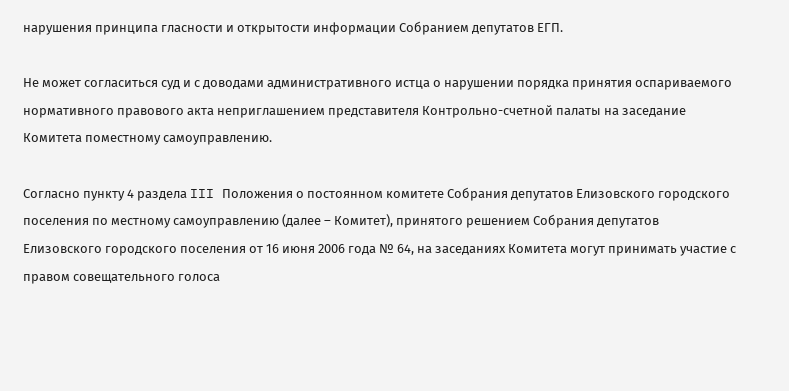нарушения принципа гласности и открытости информации Собранием депутатов ЕГП.

Не может согласиться суд и с доводами административного истца о нарушении порядка принятия оспариваемого нормативного правового акта неприглашением представителя Контрольно-счетной палаты на заседание Комитета поместному самоуправлению.

Согласно пункту 4 раздела III Положения о постоянном комитете Собрания депутатов Елизовского городского поселения по местному самоуправлению (далее – Комитет), принятого решением Собрания депутатов Елизовского городского поселения от 16 июня 2006 года № 64, на заседаниях Комитета могут принимать участие с правом совещательного голоса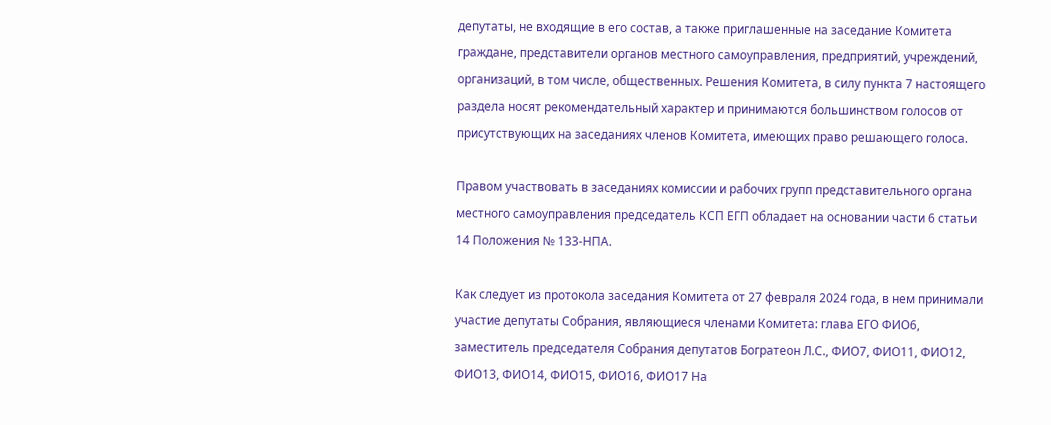депутаты, не входящие в его состав, а также приглашенные на заседание Комитета граждане, представители органов местного самоуправления, предприятий, учреждений, организаций, в том числе, общественных. Решения Комитета, в силу пункта 7 настоящего раздела носят рекомендательный характер и принимаются большинством голосов от присутствующих на заседаниях членов Комитета, имеющих право решающего голоса.

Правом участвовать в заседаниях комиссии и рабочих групп представительного органа местного самоуправления председатель КСП ЕГП обладает на основании части 6 статьи 14 Положения № 133-НПА.

Как следует из протокола заседания Комитета от 27 февраля 2024 года, в нем принимали участие депутаты Собрания, являющиеся членами Комитета: глава ЕГО ФИО6, заместитель председателя Собрания депутатов Богратеон Л.С., ФИО7, ФИО11, ФИО12, ФИО13, ФИО14, ФИО15, ФИО16, ФИО17 На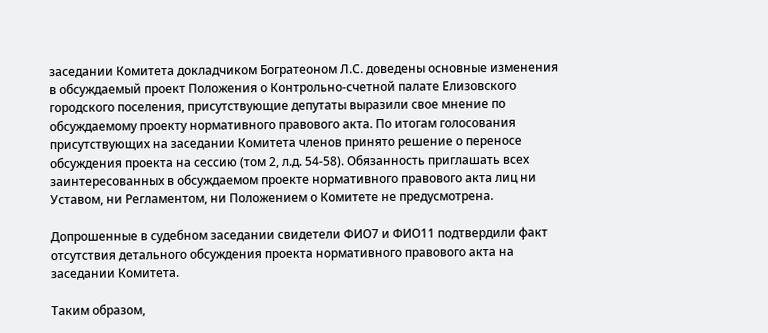заседании Комитета докладчиком Богратеоном Л.С. доведены основные изменения в обсуждаемый проект Положения о Контрольно-счетной палате Елизовского городского поселения, присутствующие депутаты выразили свое мнение по обсуждаемому проекту нормативного правового акта. По итогам голосования присутствующих на заседании Комитета членов принято решение о переносе обсуждения проекта на сессию (том 2, л.д. 54-58). Обязанность приглашать всех заинтересованных в обсуждаемом проекте нормативного правового акта лиц ни Уставом, ни Регламентом, ни Положением о Комитете не предусмотрена.

Допрошенные в судебном заседании свидетели ФИО7 и ФИО11 подтвердили факт отсутствия детального обсуждения проекта нормативного правового акта на заседании Комитета.

Таким образом,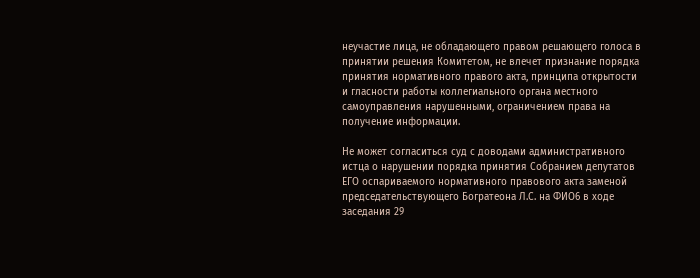неучастие лица, не обладающего правом решающего голоса в принятии решения Комитетом, не влечет признание порядка принятия нормативного правого акта, принципа открытости и гласности работы коллегиального органа местного самоуправления нарушенными, ограничением права на получение информации.

Не может согласиться суд с доводами административного истца о нарушении порядка принятия Собранием депутатов ЕГО оспариваемого нормативного правового акта заменой председательствующего Богратеона Л.С. на ФИО6 в ходе заседания 29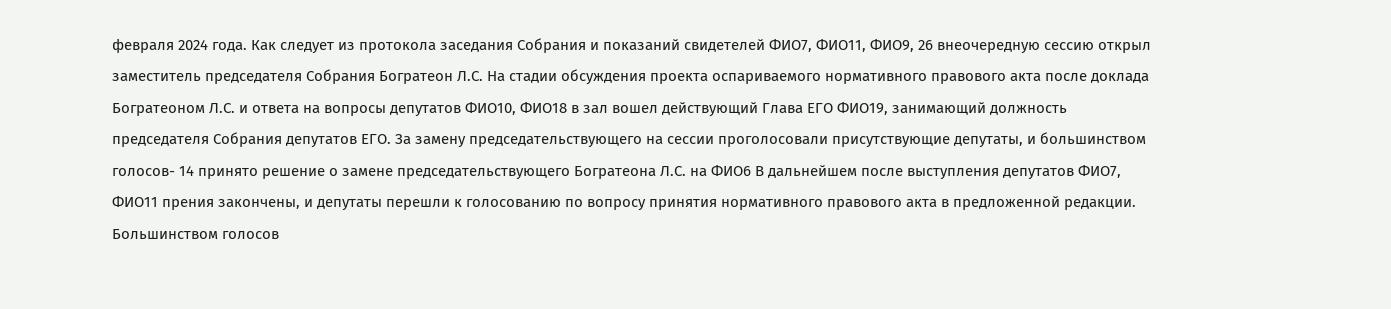февраля 2024 года. Как следует из протокола заседания Собрания и показаний свидетелей ФИО7, ФИО11, ФИО9, 26 внеочередную сессию открыл заместитель председателя Собрания Богратеон Л.С. На стадии обсуждения проекта оспариваемого нормативного правового акта после доклада Богратеоном Л.С. и ответа на вопросы депутатов ФИО10, ФИО18 в зал вошел действующий Глава ЕГО ФИО19, занимающий должность председателя Собрания депутатов ЕГО. За замену председательствующего на сессии проголосовали присутствующие депутаты, и большинством голосов- 14 принято решение о замене председательствующего Богратеона Л.С. на ФИО6 В дальнейшем после выступления депутатов ФИО7, ФИО11 прения закончены, и депутаты перешли к голосованию по вопросу принятия нормативного правового акта в предложенной редакции. Большинством голосов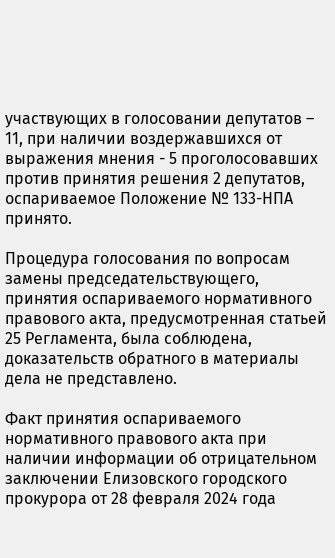участвующих в голосовании депутатов – 11, при наличии воздержавшихся от выражения мнения - 5 проголосовавших против принятия решения 2 депутатов, оспариваемое Положение № 133-НПА принято.

Процедура голосования по вопросам замены председательствующего, принятия оспариваемого нормативного правового акта, предусмотренная статьей 25 Регламента, была соблюдена, доказательств обратного в материалы дела не представлено.

Факт принятия оспариваемого нормативного правового акта при наличии информации об отрицательном заключении Елизовского городского прокурора от 28 февраля 2024 года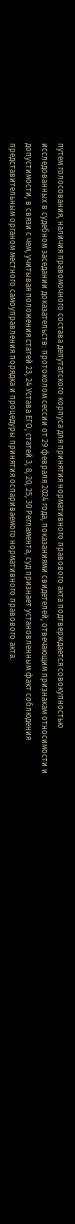путем голосования, наличия правомочного состава депутатского корпуса для принятия нормативного правового акта подтверждается совокупностью исследованных в судебном заседании доказательств: протоколом сессии от 29 февраля 2024 года, показаниями свидетелей, отвечающим признакам относимости и допустимости, в связи с чем, учитывая положения статей 23, 24 Устава ЕГО, статей 3, 8, 20, 25, 30 Регламента, суд признает установленным факт соблюдения представительным органом местного самоуправления порядка и процедуры принятия оспариваемого нормативного правового акта.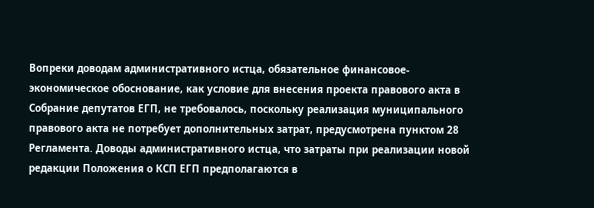Вопреки доводам административного истца, обязательное финансовое-экономическое обоснование, как условие для внесения проекта правового акта в Собрание депутатов ЕГП, не требовалось, поскольку реализация муниципального правового акта не потребует дополнительных затрат, предусмотрена пунктом 28 Регламента. Доводы административного истца, что затраты при реализации новой редакции Положения о КСП ЕГП предполагаются в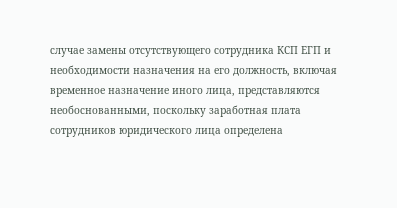случае замены отсутствующего сотрудника КСП ЕГП и необходимости назначения на его должность, включая временное назначение иного лица, представляются необоснованными, поскольку заработная плата сотрудников юридического лица определена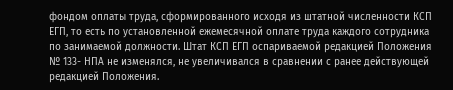фондом оплаты труда, сформированного исходя из штатной численности КСП ЕГП, то есть по установленной ежемесячной оплате труда каждого сотрудника по занимаемой должности. Штат КСП ЕГП оспариваемой редакцией Положения № 133- НПА не изменялся, не увеличивался в сравнении с ранее действующей редакцией Положения.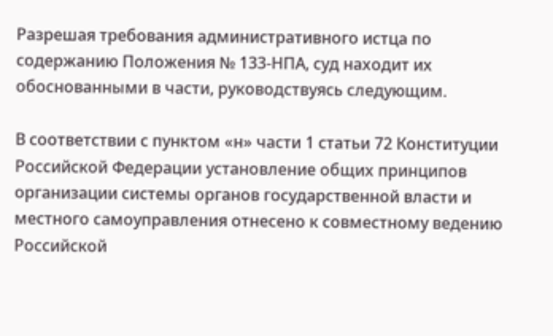Разрешая требования административного истца по содержанию Положения № 133-НПА, суд находит их обоснованными в части, руководствуясь следующим.

В соответствии с пунктом «н» части 1 статьи 72 Конституции Российской Федерации установление общих принципов организации системы органов государственной власти и местного самоуправления отнесено к совместному ведению Российской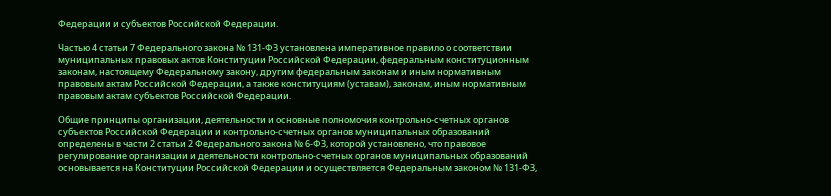Федерации и субъектов Российской Федерации.

Частью 4 статьи 7 Федерального закона № 131-ФЗ установлена императивное правило о соответствии муниципальных правовых актов Конституции Российской Федерации, федеральным конституционным законам, настоящему Федеральному закону, другим федеральным законам и иным нормативным правовым актам Российской Федерации, а также конституциям (уставам), законам, иным нормативным правовым актам субъектов Российской Федерации.

Общие принципы организации, деятельности и основные полномочия контрольно-счетных органов субъектов Российской Федерации и контрольно-счетных органов муниципальных образований определены в части 2 статьи 2 Федерального закона № 6-ФЗ, которой установлено, что правовое регулирование организации и деятельности контрольно-счетных органов муниципальных образований основывается на Конституции Российской Федерации и осуществляется Федеральным законом № 131-ФЗ,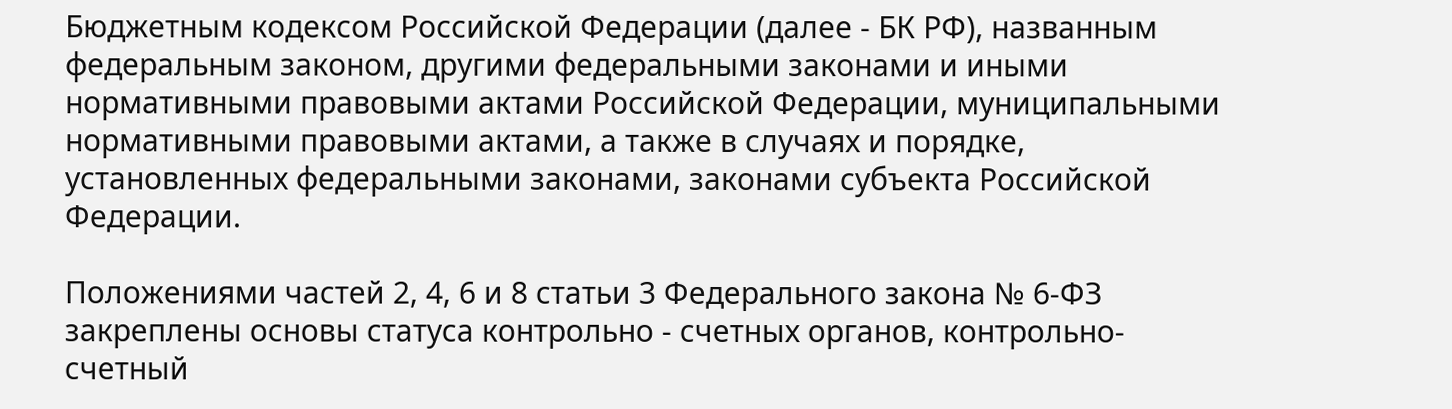Бюджетным кодексом Российской Федерации (далее - БК РФ), названным федеральным законом, другими федеральными законами и иными нормативными правовыми актами Российской Федерации, муниципальными нормативными правовыми актами, а также в случаях и порядке, установленных федеральными законами, законами субъекта Российской Федерации.

Положениями частей 2, 4, 6 и 8 статьи 3 Федерального закона № 6-ФЗ закреплены основы статуса контрольно - счетных органов, контрольно-счетный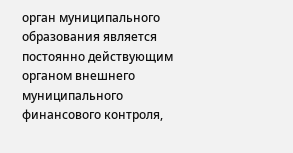орган муниципального образования является постоянно действующим органом внешнего муниципального финансового контроля,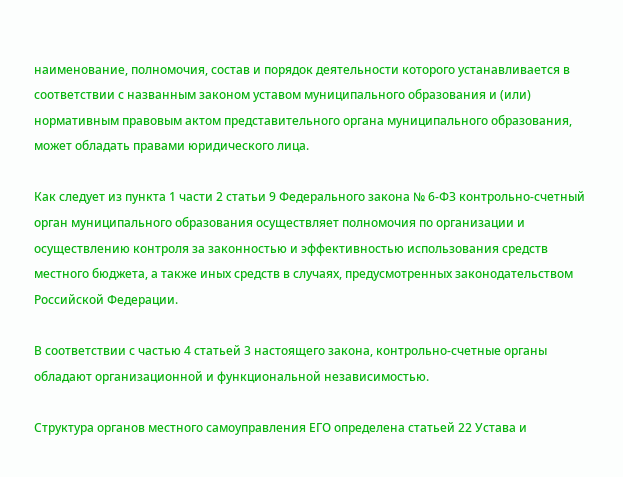наименование, полномочия, состав и порядок деятельности которого устанавливается в соответствии с названным законом уставом муниципального образования и (или) нормативным правовым актом представительного органа муниципального образования, может обладать правами юридического лица.

Как следует из пункта 1 части 2 статьи 9 Федерального закона № 6-ФЗ контрольно-счетный орган муниципального образования осуществляет полномочия по организации и осуществлению контроля за законностью и эффективностью использования средств местного бюджета, а также иных средств в случаях, предусмотренных законодательством Российской Федерации.

В соответствии с частью 4 статьей 3 настоящего закона, контрольно-счетные органы обладают организационной и функциональной независимостью.

Структура органов местного самоуправления ЕГО определена статьей 22 Устава и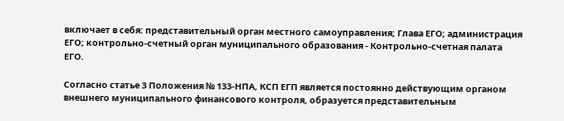включает в себя: представительный орган местного самоуправления; Глава ЕГО; администрация ЕГО; контрольно-счетный орган муниципального образования - Контрольно-счетная палата ЕГО.

Согласно статье 3 Положения № 133-НПА, КСП ЕГП является постоянно действующим органом внешнего муниципального финансового контроля, образуется представительным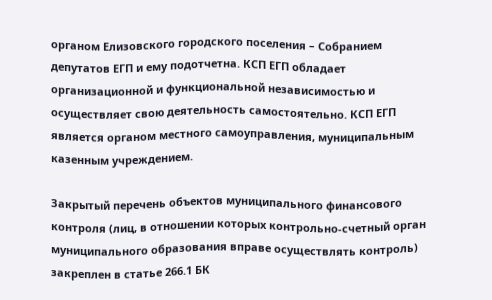органом Елизовского городского поселения – Собранием депутатов ЕГП и ему подотчетна. КСП ЕГП обладает организационной и функциональной независимостью и осуществляет свою деятельность самостоятельно. КСП ЕГП является органом местного самоуправления, муниципальным казенным учреждением.

Закрытый перечень объектов муниципального финансового контроля (лиц, в отношении которых контрольно-счетный орган муниципального образования вправе осуществлять контроль) закреплен в статье 266.1 БК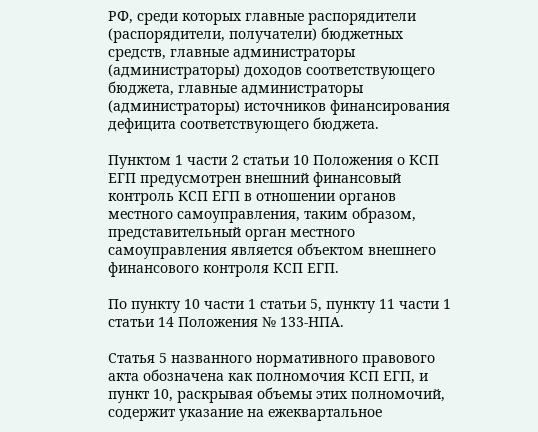РФ, среди которых главные распорядители (распорядители, получатели) бюджетных средств, главные администраторы (администраторы) доходов соответствующего бюджета, главные администраторы (администраторы) источников финансирования дефицита соответствующего бюджета.

Пунктом 1 части 2 статьи 10 Положения о КСП ЕГП предусмотрен внешний финансовый контроль КСП ЕГП в отношении органов местного самоуправления, таким образом, представительный орган местного самоуправления является объектом внешнего финансового контроля КСП ЕГП.

По пункту 10 части 1 статьи 5, пункту 11 части 1 статьи 14 Положения № 133-НПА.

Статья 5 названного нормативного правового акта обозначена как полномочия КСП ЕГП, и пункт 10, раскрывая объемы этих полномочий, содержит указание на ежеквартальное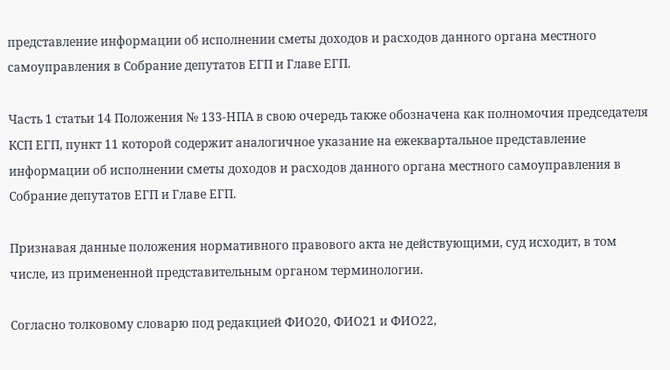представление информации об исполнении сметы доходов и расходов данного органа местного самоуправления в Собрание депутатов ЕГП и Главе ЕГП.

Часть 1 статьи 14 Положения № 133-НПА в свою очередь также обозначена как полномочия председателя КСП ЕГП, пункт 11 которой содержит аналогичное указание на ежеквартальное представление информации об исполнении сметы доходов и расходов данного органа местного самоуправления в Собрание депутатов ЕГП и Главе ЕГП.

Признавая данные положения нормативного правового акта не действующими, суд исходит, в том числе, из примененной представительным органом терминологии.

Согласно толковому словарю под редакцией ФИО20, ФИО21 и ФИО22,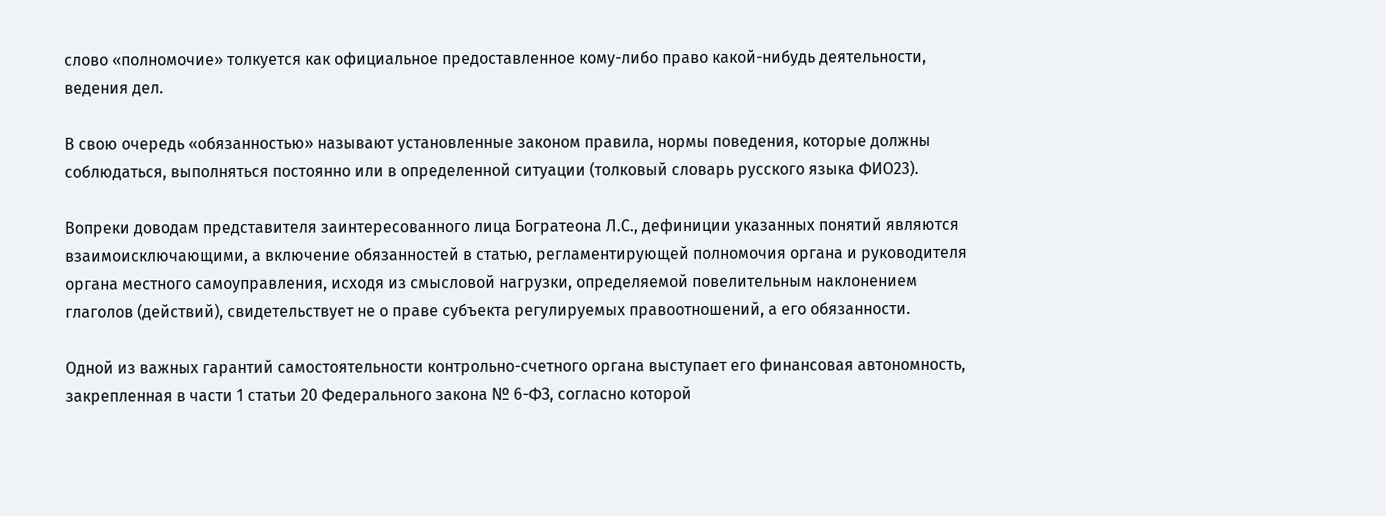слово «полномочие» толкуется как официальное предоставленное кому-либо право какой-нибудь деятельности, ведения дел.

В свою очередь «обязанностью» называют установленные законом правила, нормы поведения, которые должны соблюдаться, выполняться постоянно или в определенной ситуации (толковый словарь русского языка ФИО23).

Вопреки доводам представителя заинтересованного лица Богратеона Л.С., дефиниции указанных понятий являются взаимоисключающими, а включение обязанностей в статью, регламентирующей полномочия органа и руководителя органа местного самоуправления, исходя из смысловой нагрузки, определяемой повелительным наклонением глаголов (действий), свидетельствует не о праве субъекта регулируемых правоотношений, а его обязанности.

Одной из важных гарантий самостоятельности контрольно-счетного органа выступает его финансовая автономность, закрепленная в части 1 статьи 20 Федерального закона № 6-ФЗ, согласно которой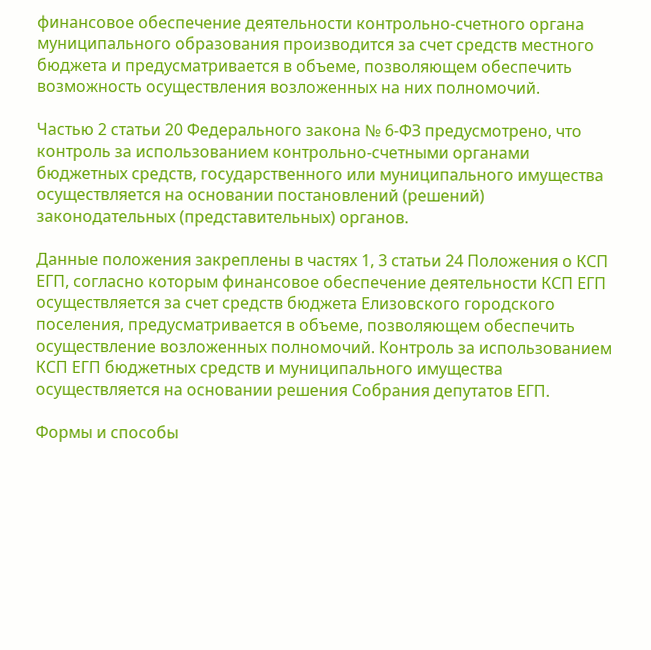финансовое обеспечение деятельности контрольно-счетного органа муниципального образования производится за счет средств местного бюджета и предусматривается в объеме, позволяющем обеспечить возможность осуществления возложенных на них полномочий.

Частью 2 статьи 20 Федерального закона № 6-ФЗ предусмотрено, что контроль за использованием контрольно-счетными органами бюджетных средств, государственного или муниципального имущества осуществляется на основании постановлений (решений) законодательных (представительных) органов.

Данные положения закреплены в частях 1, 3 статьи 24 Положения о КСП ЕГП, согласно которым финансовое обеспечение деятельности КСП ЕГП осуществляется за счет средств бюджета Елизовского городского поселения, предусматривается в объеме, позволяющем обеспечить осуществление возложенных полномочий. Контроль за использованием КСП ЕГП бюджетных средств и муниципального имущества осуществляется на основании решения Собрания депутатов ЕГП.

Формы и способы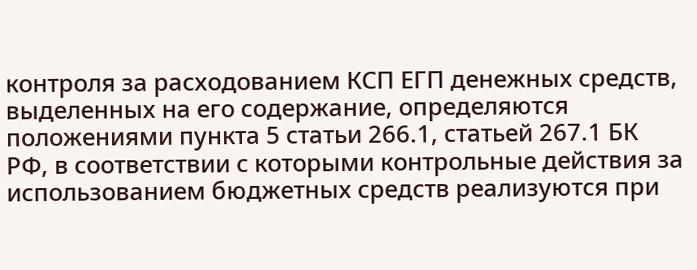контроля за расходованием КСП ЕГП денежных средств, выделенных на его содержание, определяются положениями пункта 5 статьи 266.1, статьей 267.1 БК РФ, в соответствии с которыми контрольные действия за использованием бюджетных средств реализуются при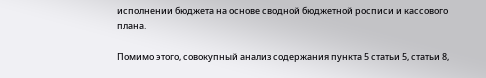исполнении бюджета на основе сводной бюджетной росписи и кассового плана.

Помимо этого, совокупный анализ содержания пункта 5 статьи 5, статьи 8,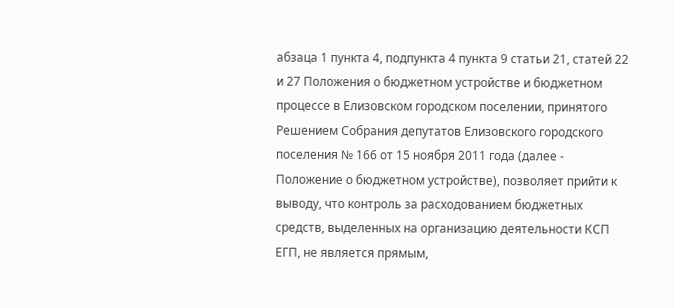абзаца 1 пункта 4, подпункта 4 пункта 9 статьи 21, статей 22 и 27 Положения о бюджетном устройстве и бюджетном процессе в Елизовском городском поселении, принятого Решением Собрания депутатов Елизовского городского поселения № 166 от 15 ноября 2011 года (далее - Положение о бюджетном устройстве), позволяет прийти к выводу, что контроль за расходованием бюджетных средств, выделенных на организацию деятельности КСП ЕГП, не является прямым,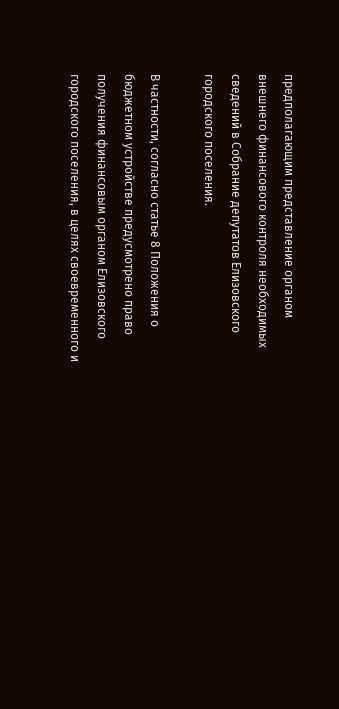предполагающим представление органом внешнего финансового контроля необходимых сведений в Собрание депутатов Елизовского городского поселения.

В частности, согласно статье 8 Положения о бюджетном устройстве предусмотрено право получения финансовым органом Елизовского городского поселения, в целях своевременного и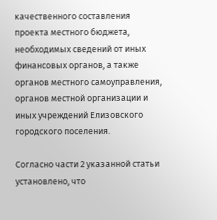качественного составления проекта местного бюджета, необходимых сведений от иных финансовых органов, а также органов местного самоуправления, органов местной организации и иных учреждений Елизовского городского поселения.

Согласно части 2 указанной статьи установлено, что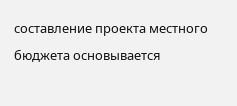составление проекта местного бюджета основывается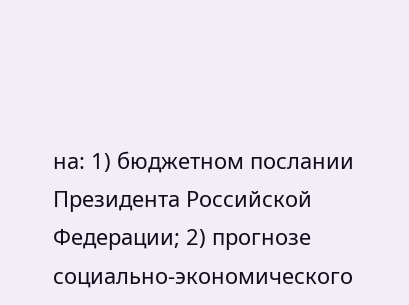на: 1) бюджетном послании Президента Российской Федерации; 2) прогнозе социально-экономического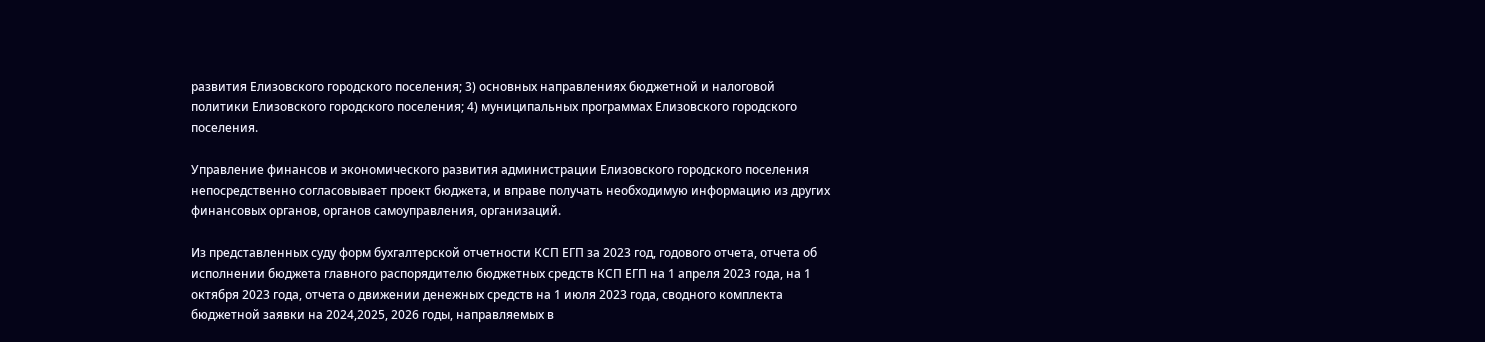развития Елизовского городского поселения; 3) основных направлениях бюджетной и налоговой политики Елизовского городского поселения; 4) муниципальных программах Елизовского городского поселения.

Управление финансов и экономического развития администрации Елизовского городского поселения непосредственно согласовывает проект бюджета, и вправе получать необходимую информацию из других финансовых органов, органов самоуправления, организаций.

Из представленных суду форм бухгалтерской отчетности КСП ЕГП за 2023 год, годового отчета, отчета об исполнении бюджета главного распорядителю бюджетных средств КСП ЕГП на 1 апреля 2023 года, на 1 октября 2023 года, отчета о движении денежных средств на 1 июля 2023 года, сводного комплекта бюджетной заявки на 2024,2025, 2026 годы, направляемых в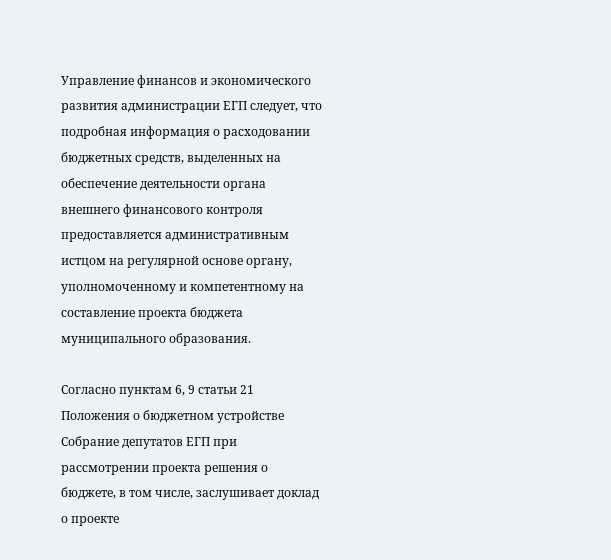Управление финансов и экономического развития администрации ЕГП следует, что подробная информация о расходовании бюджетных средств, выделенных на обеспечение деятельности органа внешнего финансового контроля предоставляется административным истцом на регулярной основе органу, уполномоченному и компетентному на составление проекта бюджета муниципального образования.

Согласно пунктам 6, 9 статьи 21 Положения о бюджетном устройстве Собрание депутатов ЕГП при рассмотрении проекта решения о бюджете, в том числе, заслушивает доклад о проекте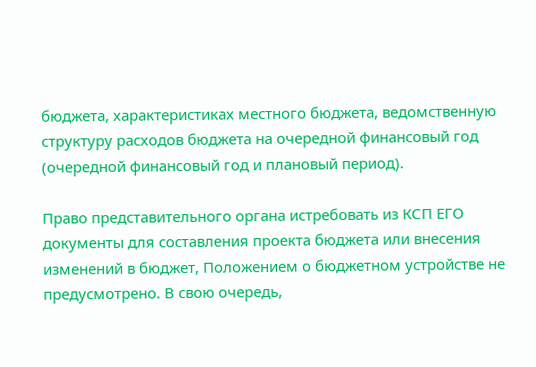бюджета, характеристиках местного бюджета, ведомственную структуру расходов бюджета на очередной финансовый год (очередной финансовый год и плановый период).

Право представительного органа истребовать из КСП ЕГО документы для составления проекта бюджета или внесения изменений в бюджет, Положением о бюджетном устройстве не предусмотрено. В свою очередь,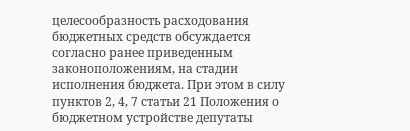целесообразность расходования бюджетных средств обсуждается согласно ранее приведенным законоположениям, на стадии исполнения бюджета. При этом в силу пунктов 2, 4, 7 статьи 21 Положения о бюджетном устройстве депутаты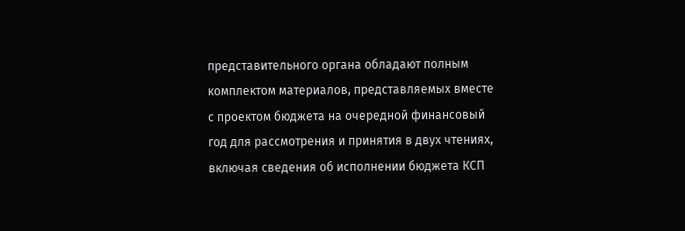представительного органа обладают полным комплектом материалов, представляемых вместе с проектом бюджета на очередной финансовый год для рассмотрения и принятия в двух чтениях, включая сведения об исполнении бюджета КСП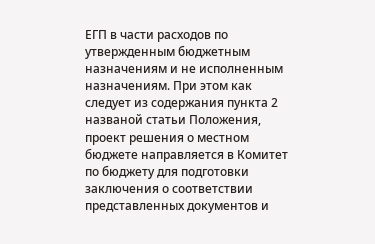ЕГП в части расходов по утвержденным бюджетным назначениям и не исполненным назначениям. При этом как следует из содержания пункта 2 названой статьи Положения, проект решения о местном бюджете направляется в Комитет по бюджету для подготовки заключения о соответствии представленных документов и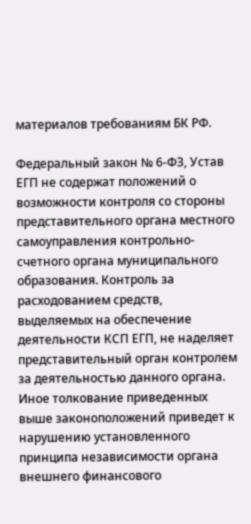материалов требованиям БК РФ.

Федеральный закон № 6-ФЗ, Устав ЕГП не содержат положений о возможности контроля со стороны представительного органа местного самоуправления контрольно-счетного органа муниципального образования. Контроль за расходованием средств, выделяемых на обеспечение деятельности КСП ЕГП, не наделяет представительный орган контролем за деятельностью данного органа. Иное толкование приведенных выше законоположений приведет к нарушению установленного принципа независимости органа внешнего финансового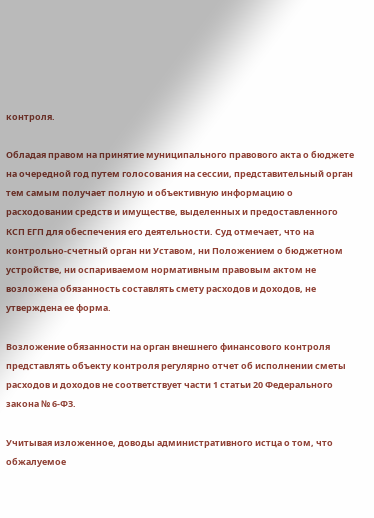контроля.

Обладая правом на принятие муниципального правового акта о бюджете на очередной год путем голосования на сессии, представительный орган тем самым получает полную и объективную информацию о расходовании средств и имуществе, выделенных и предоставленного КСП ЕГП для обеспечения его деятельности. Суд отмечает, что на контрольно-счетный орган ни Уставом, ни Положением о бюджетном устройстве, ни оспариваемом нормативным правовым актом не возложена обязанность составлять смету расходов и доходов, не утверждена ее форма.

Возложение обязанности на орган внешнего финансового контроля представлять объекту контроля регулярно отчет об исполнении сметы расходов и доходов не соответствует части 1 статьи 20 Федерального закона № 6-ФЗ.

Учитывая изложенное, доводы административного истца о том, что обжалуемое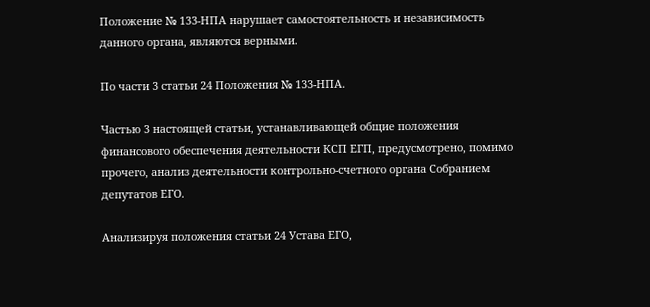Положение № 133-НПА нарушает самостоятельность и независимость данного органа, являются верными.

По части 3 статьи 24 Положения № 133-НПА.

Частью 3 настоящей статьи, устанавливающей общие положения финансового обеспечения деятельности КСП ЕГП, предусмотрено, помимо прочего, анализ деятельности контрольно-счетного органа Собранием депутатов ЕГО.

Анализируя положения статьи 24 Устава ЕГО,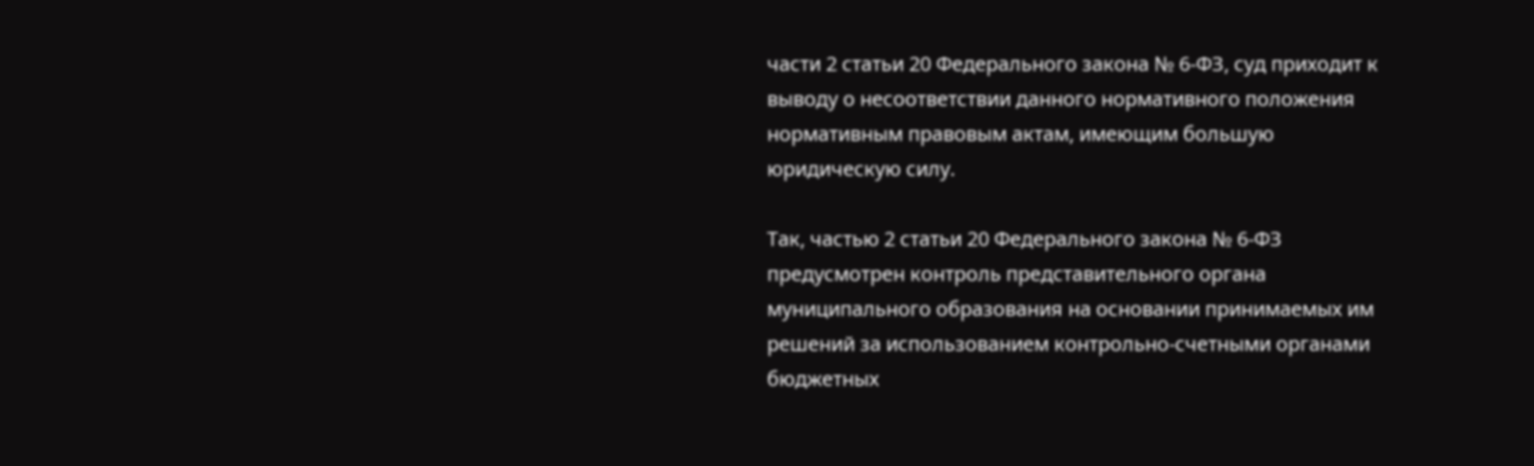части 2 статьи 20 Федерального закона № 6-ФЗ, суд приходит к выводу о несоответствии данного нормативного положения нормативным правовым актам, имеющим большую юридическую силу.

Так, частью 2 статьи 20 Федерального закона № 6-ФЗ предусмотрен контроль представительного органа муниципального образования на основании принимаемых им решений за использованием контрольно-счетными органами бюджетных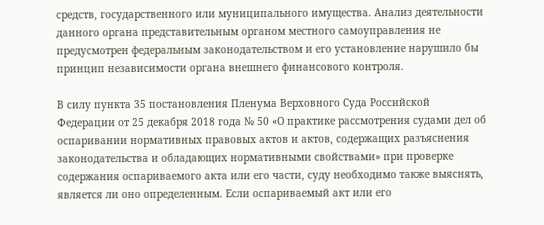средств, государственного или муниципального имущества. Анализ деятельности данного органа представительным органом местного самоуправления не предусмотрен федеральным законодательством и его установление нарушило бы принцип независимости органа внешнего финансового контроля.

В силу пункта 35 постановления Пленума Верховного Суда Российской Федерации от 25 декабря 2018 года № 50 «О практике рассмотрения судами дел об оспаривании нормативных правовых актов и актов, содержащих разъяснения законодательства и обладающих нормативными свойствами» при проверке содержания оспариваемого акта или его части, суду необходимо также выяснять, является ли оно определенным. Если оспариваемый акт или его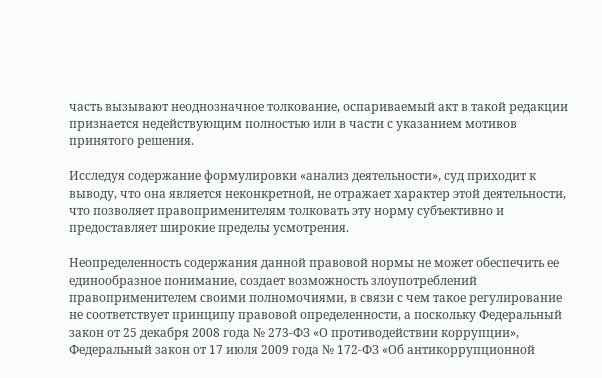часть вызывают неоднозначное толкование, оспариваемый акт в такой редакции признается недействующим полностью или в части с указанием мотивов принятого решения.

Исследуя содержание формулировки «анализ деятельности», суд приходит к выводу, что она является неконкретной, не отражает характер этой деятельности, что позволяет правоприменителям толковать эту норму субъективно и предоставляет широкие пределы усмотрения.

Неопределенность содержания данной правовой нормы не может обеспечить ее единообразное понимание, создает возможность злоупотреблений правоприменителем своими полномочиями, в связи с чем такое регулирование не соответствует принципу правовой определенности, а поскольку Федеральный закон от 25 декабря 2008 года № 273-ФЗ «О противодействии коррупции», Федеральный закон от 17 июля 2009 года № 172-ФЗ «Об антикоррупционной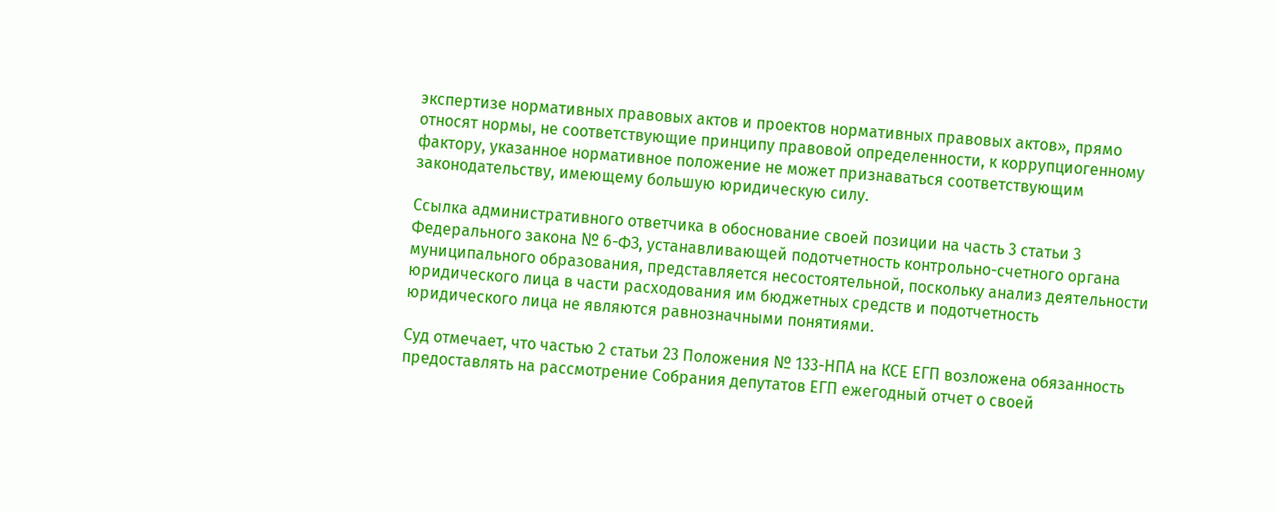экспертизе нормативных правовых актов и проектов нормативных правовых актов», прямо относят нормы, не соответствующие принципу правовой определенности, к коррупциогенному фактору, указанное нормативное положение не может признаваться соответствующим законодательству, имеющему большую юридическую силу.

Ссылка административного ответчика в обоснование своей позиции на часть 3 статьи 3 Федерального закона № 6-ФЗ, устанавливающей подотчетность контрольно-счетного органа муниципального образования, представляется несостоятельной, поскольку анализ деятельности юридического лица в части расходования им бюджетных средств и подотчетность юридического лица не являются равнозначными понятиями.

Суд отмечает, что частью 2 статьи 23 Положения № 133-НПА на КСЕ ЕГП возложена обязанность предоставлять на рассмотрение Собрания депутатов ЕГП ежегодный отчет о своей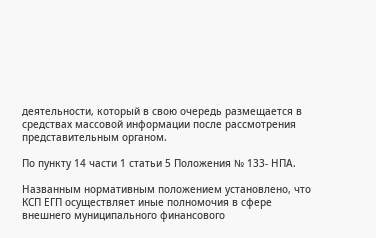деятельности, который в свою очередь размещается в средствах массовой информации после рассмотрения представительным органом.

По пункту 14 части 1 статьи 5 Положения № 133- НПА.

Названным нормативным положением установлено, что КСП ЕГП осуществляет иные полномочия в сфере внешнего муниципального финансового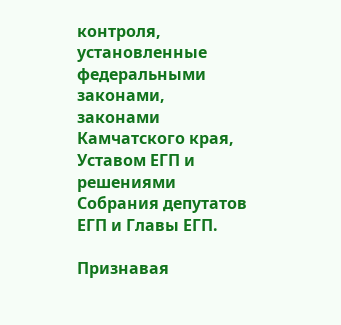контроля, установленные федеральными законами, законами Камчатского края, Уставом ЕГП и решениями Собрания депутатов ЕГП и Главы ЕГП.

Признавая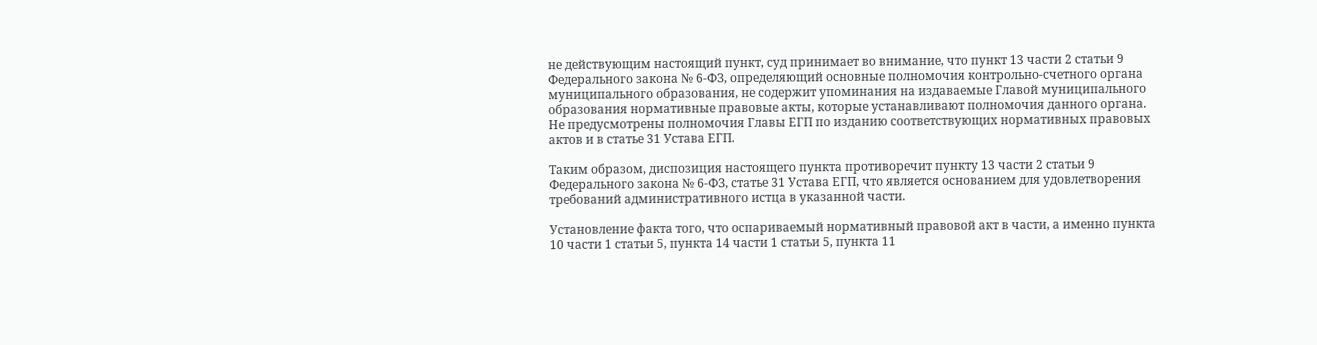не действующим настоящий пункт, суд принимает во внимание, что пункт 13 части 2 статьи 9 Федерального закона № 6-ФЗ, определяющий основные полномочия контрольно-счетного органа муниципального образования, не содержит упоминания на издаваемые Главой муниципального образования нормативные правовые акты, которые устанавливают полномочия данного органа. Не предусмотрены полномочия Главы ЕГП по изданию соответствующих нормативных правовых актов и в статье 31 Устава ЕГП.

Таким образом, диспозиция настоящего пункта противоречит пункту 13 части 2 статьи 9 Федерального закона № 6-ФЗ, статье 31 Устава ЕГП, что является основанием для удовлетворения требований административного истца в указанной части.

Установление факта того, что оспариваемый нормативный правовой акт в части, а именно пункта 10 части 1 статьи 5, пункта 14 части 1 статьи 5, пункта 11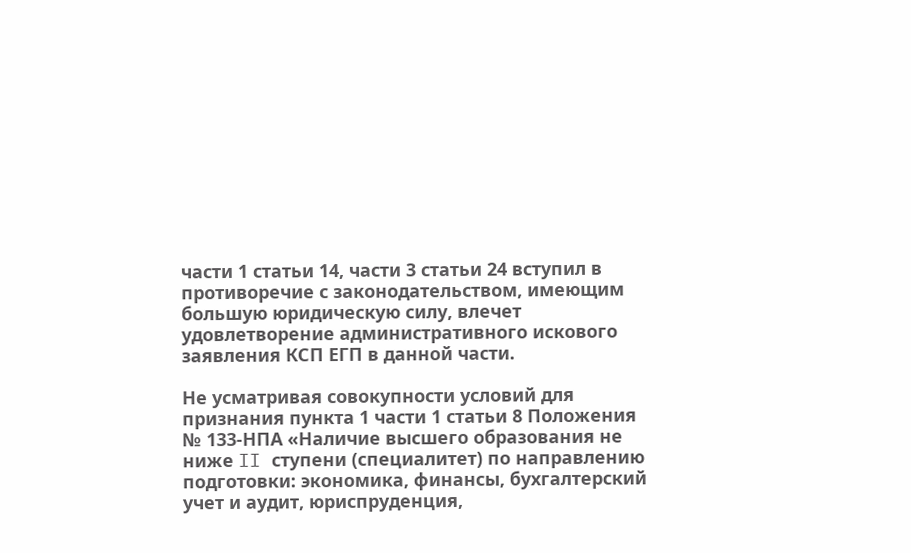части 1 статьи 14, части 3 статьи 24 вступил в противоречие с законодательством, имеющим большую юридическую силу, влечет удовлетворение административного искового заявления КСП ЕГП в данной части.

Не усматривая совокупности условий для признания пункта 1 части 1 статьи 8 Положения № 133-НПА «Наличие высшего образования не ниже II ступени (специалитет) по направлению подготовки: экономика, финансы, бухгалтерский учет и аудит, юриспруденция,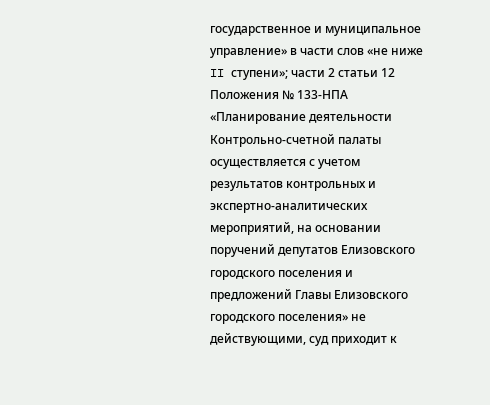государственное и муниципальное управление» в части слов «не ниже II ступени»; части 2 статьи 12 Положения № 133-НПА «Планирование деятельности Контрольно-счетной палаты осуществляется с учетом результатов контрольных и экспертно-аналитических мероприятий, на основании поручений депутатов Елизовского городского поселения и предложений Главы Елизовского городского поселения» не действующими, суд приходит к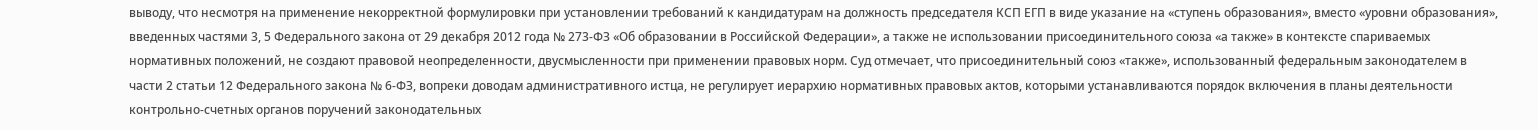выводу, что несмотря на применение некорректной формулировки при установлении требований к кандидатурам на должность председателя КСП ЕГП в виде указание на «ступень образования», вместо «уровни образования», введенных частями 3, 5 Федерального закона от 29 декабря 2012 года № 273-ФЗ «Об образовании в Российской Федерации», а также не использовании присоединительного союза «а также» в контексте спариваемых нормативных положений, не создают правовой неопределенности, двусмысленности при применении правовых норм. Суд отмечает, что присоединительный союз «также», использованный федеральным законодателем в части 2 статьи 12 Федерального закона № 6-ФЗ, вопреки доводам административного истца, не регулирует иерархию нормативных правовых актов, которыми устанавливаются порядок включения в планы деятельности контрольно-счетных органов поручений законодательных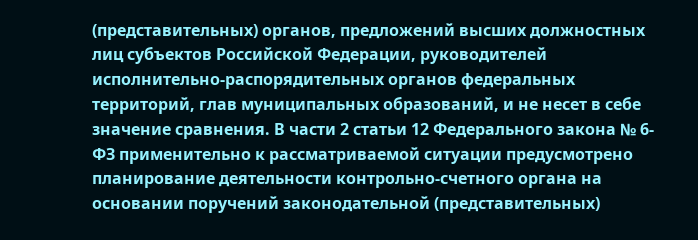(представительных) органов, предложений высших должностных лиц субъектов Российской Федерации, руководителей исполнительно-распорядительных органов федеральных территорий, глав муниципальных образований, и не несет в себе значение сравнения. В части 2 статьи 12 Федерального закона № 6-ФЗ применительно к рассматриваемой ситуации предусмотрено планирование деятельности контрольно-счетного органа на основании поручений законодательной (представительных)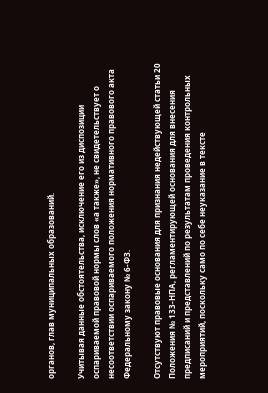органов, глав муниципальных образований.

Учитывая данные обстоятельства, исключение его из диспозиции оспариваемой правовой нормы слов «а также», не свидетельствует о несоответствии оспариваемого положения нормативного правового акта Федеральному закону № 6-ФЗ.

Отсутствуют правовые основания для признания недействующей статьи 20 Положения № 133-НПА, регламентирующей основания для внесения предписаний и представлений по результатам проведения контрольных мероприятий, поскольку само по себе неуказание в тексте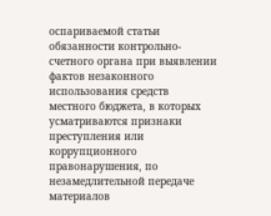оспариваемой статьи обязанности контрольно-счетного органа при выявлении фактов незаконного использования средств местного бюджета, в которых усматриваются признаки преступления или коррупционного правонарушения, по незамедлительной передаче материалов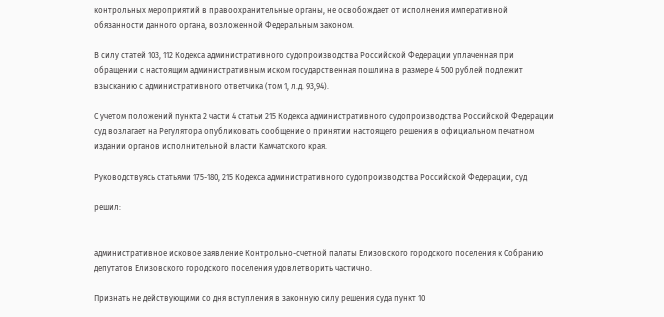контрольных мероприятий в правоохранительные органы, не освобождает от исполнения императивной обязанности данного органа, возложенной Федеральным законом.

В силу статей 103, 112 Кодекса административного судопроизводства Российской Федерации уплаченная при обращении с настоящим административным иском государственная пошлина в размере 4 500 рублей подлежит взысканию с административного ответчика (том 1, л.д. 93,94).

С учетом положений пункта 2 части 4 статьи 215 Кодекса административного судопроизводства Российской Федерации суд возлагает на Регулятора опубликовать сообщение о принятии настоящего решения в официальном печатном издании органов исполнительной власти Камчатского края.

Руководствуясь статьями 175-180, 215 Кодекса административного судопроизводства Российской Федерации, суд

решил:


административное исковое заявление Контрольно-счетной палаты Елизовского городского поселения к Собранию депутатов Елизовского городского поселения удовлетворить частично.

Признать не действующими со дня вступления в законную силу решения суда пункт 10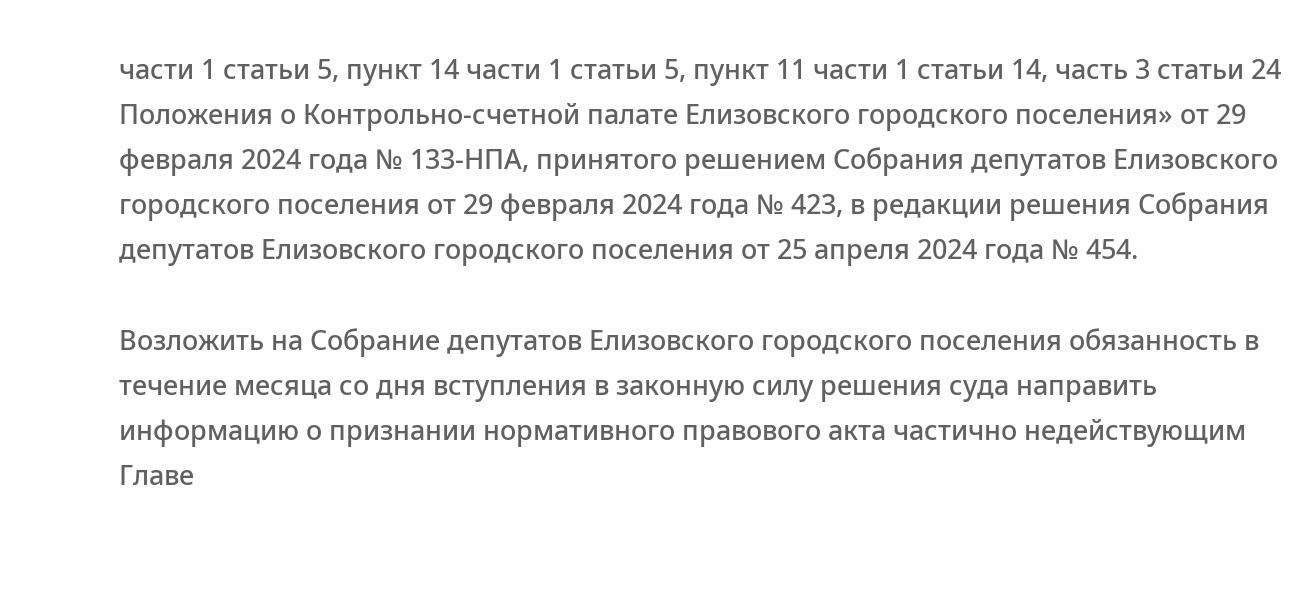части 1 статьи 5, пункт 14 части 1 статьи 5, пункт 11 части 1 статьи 14, часть 3 статьи 24 Положения о Контрольно-счетной палате Елизовского городского поселения» от 29 февраля 2024 года № 133-НПА, принятого решением Собрания депутатов Елизовского городского поселения от 29 февраля 2024 года № 423, в редакции решения Собрания депутатов Елизовского городского поселения от 25 апреля 2024 года № 454.

Возложить на Собрание депутатов Елизовского городского поселения обязанность в течение месяца со дня вступления в законную силу решения суда направить информацию о признании нормативного правового акта частично недействующим Главе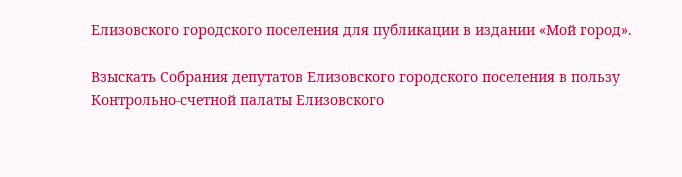Елизовского городского поселения для публикации в издании «Мой город».

Взыскать Собрания депутатов Елизовского городского поселения в пользу Контрольно-счетной палаты Елизовского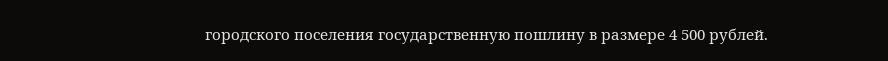городского поселения государственную пошлину в размере 4 500 рублей.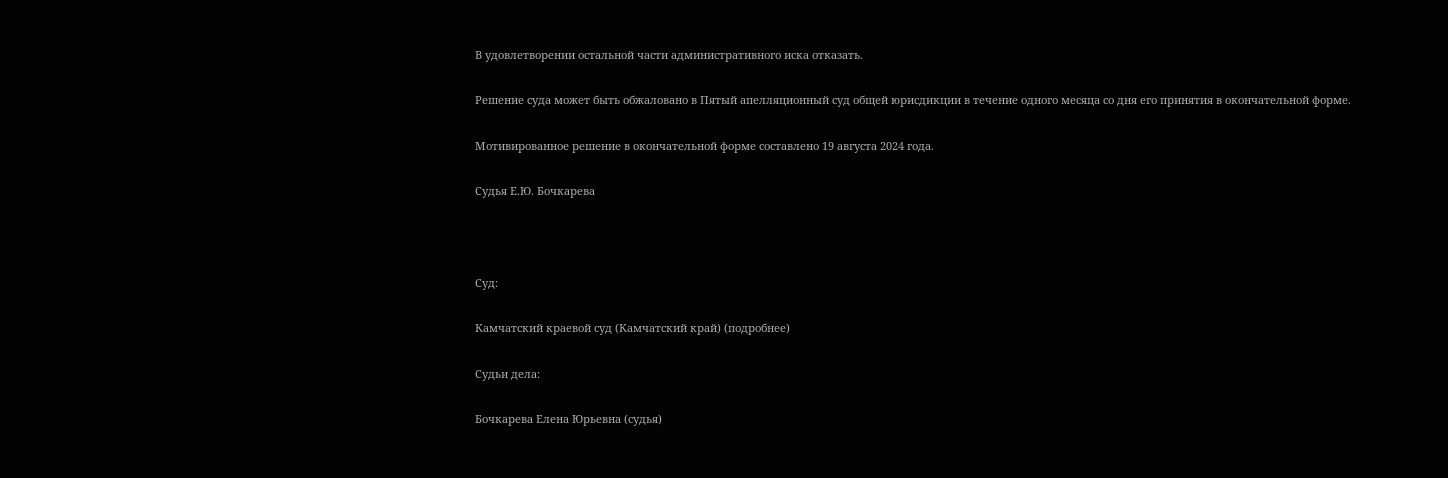В удовлетворении остальной части административного иска отказать.

Решение суда может быть обжаловано в Пятый апелляционный суд общей юрисдикции в течение одного месяца со дня его принятия в окончательной форме.

Мотивированное решение в окончательной форме составлено 19 августа 2024 года.

Судья Е.Ю. Бочкарева



Суд:

Камчатский краевой суд (Камчатский край) (подробнее)

Судьи дела:

Бочкарева Елена Юрьевна (судья)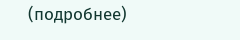(подробнее)